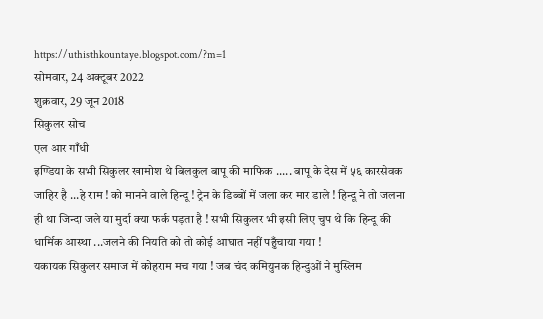https://uthisthkountaye.blogspot.com/?m=1
सोमवार, 24 अक्टूबर 2022
शुक्रवार, 29 जून 2018
सिकुलर सोच
एल आर गाँधी
इण्डिया के सभी सिकुलर खामोश थे बिलकुल बापू की माफिक ..... बापू के देस में ५६ कारसेवक जाहिर है ...हे राम ! को मानने वाले हिन्दू ! ट्रेन के डिब्बों में जला कर मार डाले ! हिन्दू ने तो जलना ही था जिन्दा जले या मुर्दा क्या फर्क पड़ता है ! सभी सिकुलर भी इसी लिए चुप थे कि हिन्दू की धार्मिक आस्था ...जलने की नियति को तो कोई आघात नहीं पहुँचाया गया !
यकायक सिकुलर समाज में कोहराम मच गया ! जब चंद कमियुनक हिन्दुओं ने मुस्लिम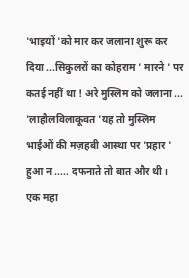'भाइयों 'को मार कर जलाना शुरू कर दिया ...सिकुलरों का कोहराम ' मारने ' पर कतई नहीं था ! अरे मुस्लिम को जलाना ... 'लाहौलविलाकूवत 'यह तो मुस्लिम भाईओं की मज़हबी आस्था पर 'प्रहार ' हुआ न ..... दफनाते तो बात और थी।
एक महा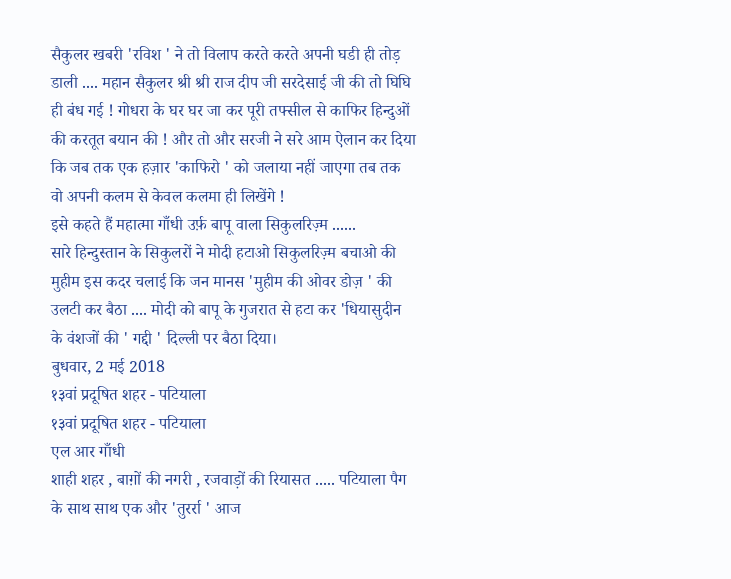सैकुलर खबरी 'रविश ' ने तो विलाप करते करते अपनी घडी ही तोड़ डाली .... महान सैकुलर श्री श्री राज दीप जी सरदेसाई जी की तो घिघि ही बंध गई ! गोधरा के घर घर जा कर पूरी तफ्सील से काफिर हिन्दुओं की करतूत बयान की ! और तो और सरजी ने सरे आम ऐलान कर दिया कि जब तक एक हज़ार 'काफिरो ' को जलाया नहीं जाएगा तब तक वो अपनी कलम से केवल कलमा ही लिखेंगे !
इसे कहते हैं महात्मा गाँधी उर्फ़ बापू वाला सिकुलरिज़्म ......
सारे हिन्दुस्तान के सिकुलरों ने मोदी हटाओ सिकुलरिज़्म बचाओ की मुहीम इस कदर चलाई कि जन मानस 'मुहीम की ओवर डोज़ ' की उलटी कर बैठा .... मोदी को बापू के गुजरात से हटा कर 'धियासुदीन के वंशजों की ' गद्दी ' दिल्ली पर बैठा दिया।
बुधवार, 2 मई 2018
१३वां प्रदूषित शहर - पटियाला
१३वां प्रदूषित शहर - पटियाला
एल आर गाँधी
शाही शहर , बाग़ों की नगरी , रजवाड़ों की रियासत ..... पटियाला पैग के साथ साथ एक और 'तुरर्रा ' आज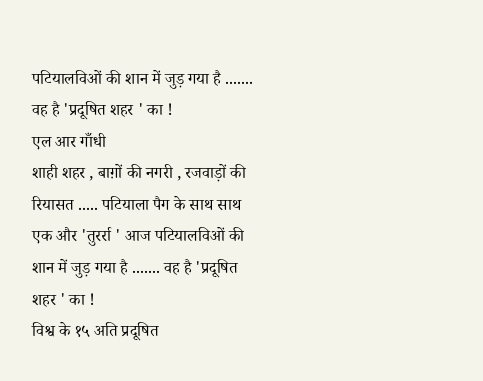पटियालविओं की शान में जुड़ गया है ....... वह है 'प्रदूषित शहर ' का !
एल आर गाँधी
शाही शहर , बाग़ों की नगरी , रजवाड़ों की रियासत ..... पटियाला पैग के साथ साथ एक और 'तुरर्रा ' आज पटियालविओं की शान में जुड़ गया है ....... वह है 'प्रदूषित शहर ' का !
विश्व के १५ अति प्रदूषित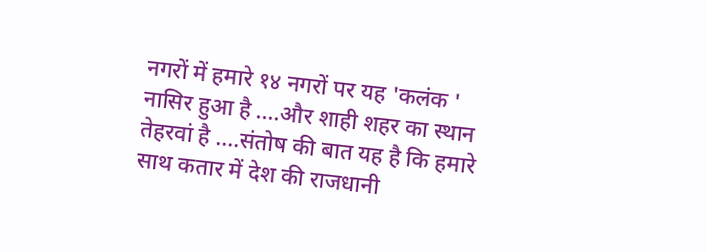नगरों में हमारे १४ नगरों पर यह 'कलंक ' नासिर हुआ है ....और शाही शहर का स्थान तेहरवां है ....संतोष की बात यह है कि हमारे साथ कतार में देश की राजधानी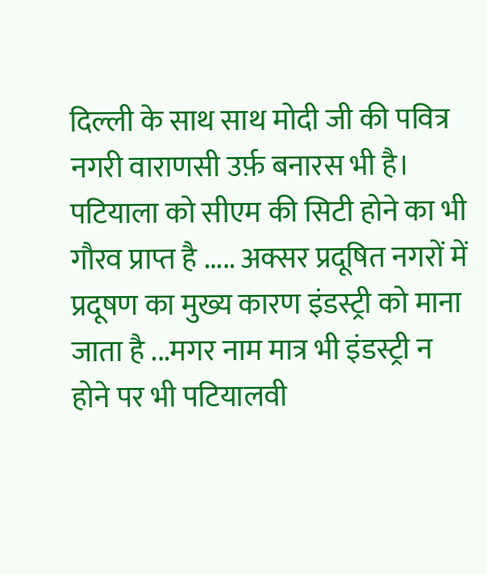दिल्ली के साथ साथ मोदी जी की पवित्र नगरी वाराणसी उर्फ़ बनारस भी है।
पटियाला को सीएम की सिटी होने का भी गौरव प्राप्त है ..... अक्सर प्रदूषित नगरों में प्रदूषण का मुख्य कारण इंडस्ट्री को माना जाता है ...मगर नाम मात्र भी इंडस्ट्री न होने पर भी पटियालवी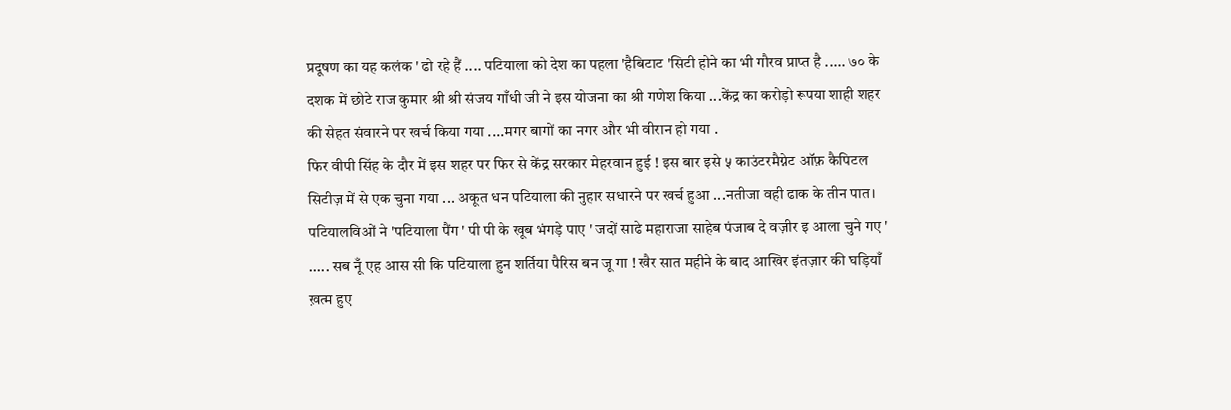प्रदूषण का यह कलंक ' ढो रहे हैं .... पटियाला को देश का पहला 'हैबिटाट 'सिटी होने का भी गौरव प्राप्त है ..... ७० के दशक में छोटे राज कुमार श्री श्री संजय गाँधी जी ने इस योजना का श्री गणेश किया ...केंद्र का करोड़ो रूपया शाही शहर की सेहत संवारने पर खर्च किया गया ....मगर बागों का नगर और भी वीरान हो गया .
फिर वीपी सिंह के दौर में इस शहर पर फिर से केंद्र सरकार मेहरवान हुई ! इस बार इसे ५ काउंटरमैग्नेट ऑफ़ कैपिटल सिटीज़ में से एक चुना गया ... अकूत धन पटियाला की नुहार सधारने पर खर्च हुआ ...नतीजा वही ढाक के तीन पात।
पटियालविओं ने 'पटियाला पैंग ' पी पी के खूब भंगड़े पाए ' जदों साढे महाराजा साहेब पंजाब दे वज़ीर इ आला चुने गए ' ..... सब नूँ एह आस सी कि पटियाला हुन शर्तिया पैरिस बन जू गा ! खैर सात महीने के बाद आखिर इंतज़ार की घड़ियाँ ख़त्म हुए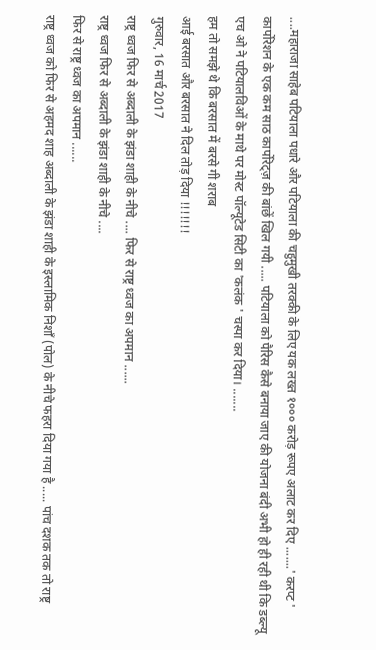....महाराजा साहेब पटियाला पधारे और पटियाला की चहुमुखी तरक्की के लिए यक लख्त १००० करोड़ रूपए अलाट कर दिए .......' करप्ट ' कार्पोरेशन के एक कम साठ कार्पोरेट्ज़ की बांछें खिल गयी ..... पटियाला को पैरिस कैसे बनाया जाए की योजना बंदी अभी हो ही रही थी कि डब्ल्यू एच ओ ने पटियालविओं के माथे पर मोस्ट पॉल्यूटेड सिटी का 'कलंक ' चस्पा कर दिया। .......
हम तो समझे थे कि बरसात में बरसे गी शराब
आई बरसात और बरसात ने दिल तोड़ दिया !!!!!!!
गुरुवार, 16 मार्च 2017
राष्ट्र ध्वज फिर से अब्दाली के झंडा शाही के नीचे .... फिर से राष्ट्र ध्वज का अपमान ......
राष्ट्र ध्वज फिर से अब्दाली के झंडा शाही के नीचे ....
फिर से राष्ट्र ध्वज का अपमान ......
राष्ट्र ध्वज को फिर से अहमद शाह अब्दाली के झंडा शाही के इस्लामिक निशाँ (पोल) के नीचे फहरा दिया गया है ..... पांच दशक तक तो राष्ट्र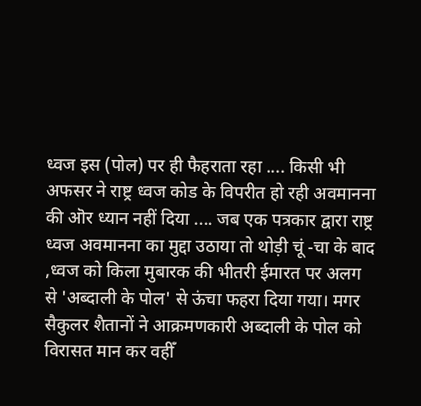ध्वज इस (पोल) पर ही फैहराता रहा .... किसी भी अफसर ने राष्ट्र ध्वज कोड के विपरीत हो रही अवमानना की ऒर ध्यान नहीं दिया .... जब एक पत्रकार द्वारा राष्ट्र ध्वज अवमानना का मुद्दा उठाया तो थोड़ी चूं -चा के बाद ,ध्वज को किला मुबारक की भीतरी ईमारत पर अलग से 'अब्दाली के पोल' से ऊंचा फहरा दिया गया। मगर सैकुलर शैतानों ने आक्रमणकारी अब्दाली के पोल को विरासत मान कर वहीँ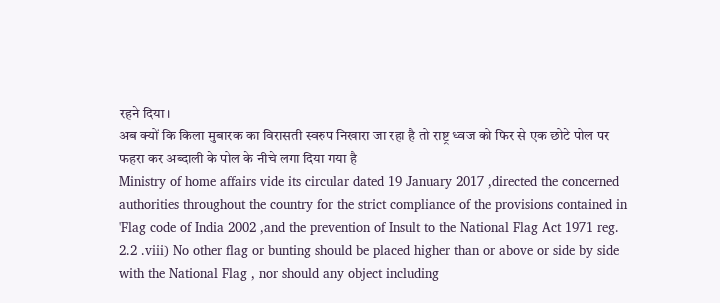रहने दिया।
अब क्यों कि किला मुबारक का विरासती स्वरुप निखारा जा रहा है तो राष्ट्र ध्वज को फिर से एक छोटे पोल पर फहरा कर अब्दाली के पोल के नीचे लगा दिया गया है
Ministry of home affairs vide its circular dated 19 January 2017 ,directed the concerned authorities throughout the country for the strict compliance of the provisions contained in 'Flag code of India 2002 ,and the prevention of Insult to the National Flag Act 1971 reg.
2.2 .viii) No other flag or bunting should be placed higher than or above or side by side with the National Flag , nor should any object including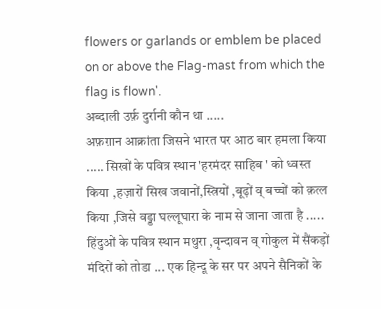flowers or garlands or emblem be placed on or above the Flag-mast from which the flag is flown'.
अब्दाली उर्फ़ दुर्रानी कौन था .....
अफ़ग़ान आक्रांता जिसने भारत पर आठ बार हमला किया ..... सिखों के पवित्र स्थान 'हरमंदर साहिब ' को ध्वस्त किया ,हज़ारों सिख जवानों,स्त्रियों ,बूढ़ों व् बच्चों को क़त्ल किया ,जिसे वड्डा घल्लूघारा के नाम से जाना जाता है ..... हिंदुओं के पवित्र स्थान मथुरा ,वृन्दावन व् गोकुल में सैंकड़ों मंदिरों को तोडा ... एक हिन्दू के सर पर अपने सैनिकों के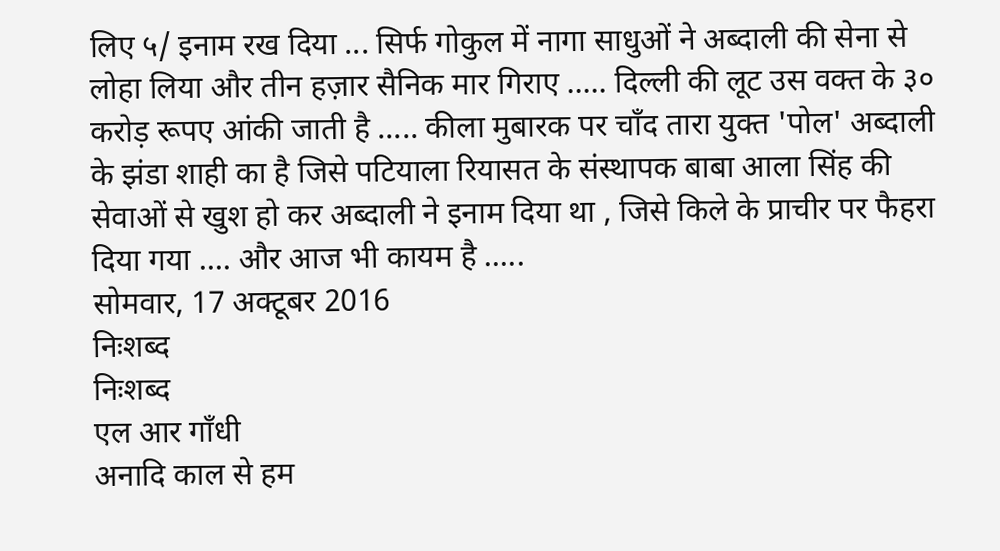लिए ५/ इनाम रख दिया ... सिर्फ गोकुल में नागा साधुओं ने अब्दाली की सेना से लोहा लिया और तीन हज़ार सैनिक मार गिराए ..... दिल्ली की लूट उस वक्त के ३० करोड़ रूपए आंकी जाती है ..... कीला मुबारक पर चाँद तारा युक्त 'पोल' अब्दाली के झंडा शाही का है जिसे पटियाला रियासत के संस्थापक बाबा आला सिंह की सेवाओं से खुश हो कर अब्दाली ने इनाम दिया था , जिसे किले के प्राचीर पर फैहरा दिया गया .... और आज भी कायम है .....
सोमवार, 17 अक्टूबर 2016
निःशब्द
निःशब्द
एल आर गाँधी
अनादि काल से हम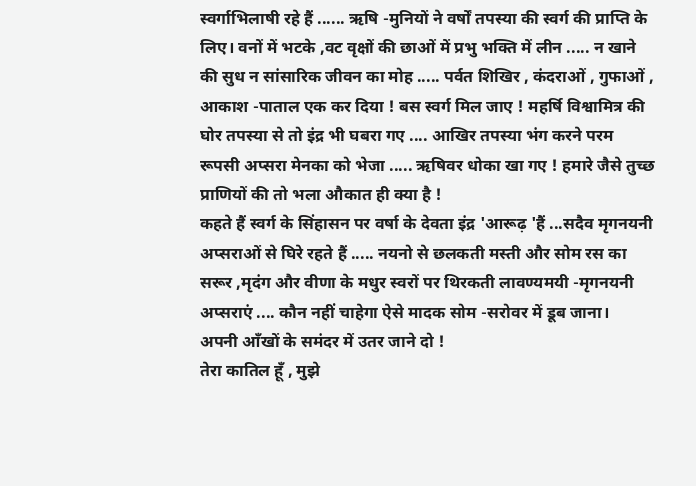स्वर्गाभिलाषी रहे हैं ...... ऋषि -मुनियों ने वर्षों तपस्या की स्वर्ग की प्राप्ति के लिए। वनों में भटके ,वट वृक्षों की छाओं में प्रभु भक्ति में लीन ..... न खाने की सुध न सांसारिक जीवन का मोह ..... पर्वत शिखिर , कंदराओं , गुफाओं , आकाश -पाताल एक कर दिया ! बस स्वर्ग मिल जाए ! महर्षि विश्वामित्र की घोर तपस्या से तो इंद्र भी घबरा गए .... आखिर तपस्या भंग करने परम रूपसी अप्सरा मेनका को भेजा ..... ऋषिवर धोका खा गए ! हमारे जैसे तुच्छ प्राणियों की तो भला औकात ही क्या है !
कहते हैं स्वर्ग के सिंहासन पर वर्षा के देवता इंद्र 'आरूढ़ 'हैं ...सदैव मृगनयनी अप्सराओं से घिरे रहते हैं ..... नयनो से छलकती मस्ती और सोम रस का सरूर ,मृदंग और वीणा के मधुर स्वरों पर थिरकती लावण्यमयी -मृगनयनी अप्सराएं .... कौन नहीं चाहेगा ऐसे मादक सोम -सरोवर में डूब जाना।
अपनी आँखों के समंदर में उतर जाने दो !
तेरा कातिल हूँ , मुझे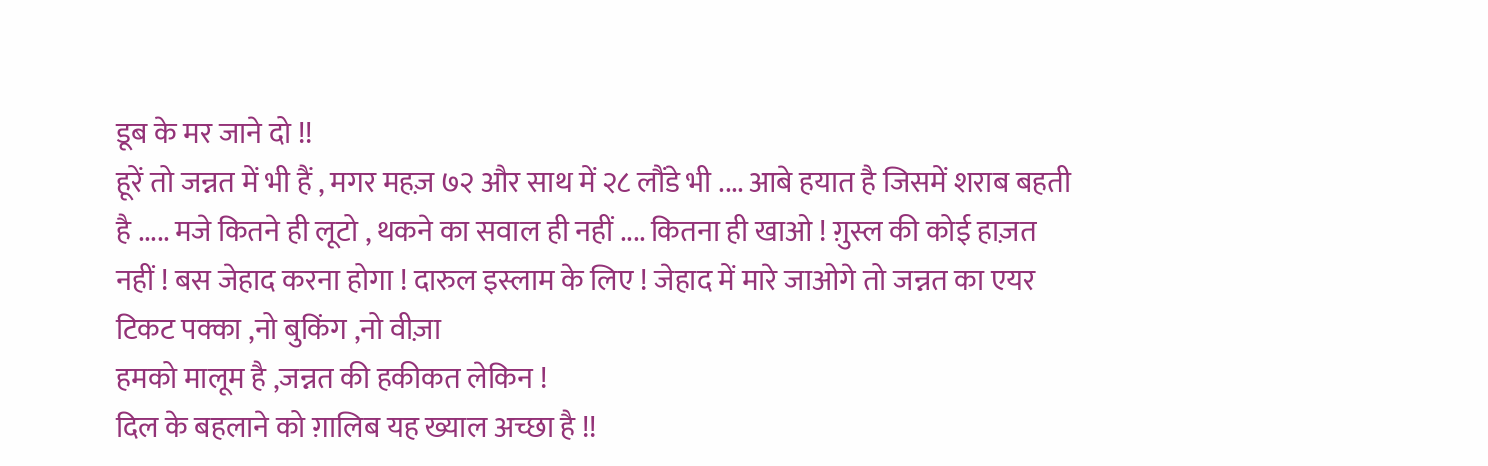डूब के मर जाने दो !!
हूरें तो जन्नत में भी हैं , मगर महज़ ७२ और साथ में २८ लौंडे भी .... आबे हयात है जिसमें शराब बहती है ..... मजे कितने ही लूटो , थकने का सवाल ही नहीं .... कितना ही खाओ ! ग़ुस्ल की कोई हाज़त नहीं ! बस जेहाद करना होगा ! दारुल इस्लाम के लिए ! जेहाद में मारे जाओगे तो जन्नत का एयर टिकट पक्का ,नो बुकिंग ,नो वीज़ा
हमको मालूम है ,जन्नत की हकीकत लेकिन !
दिल के बहलाने को ग़ालिब यह ख्याल अच्छा है !!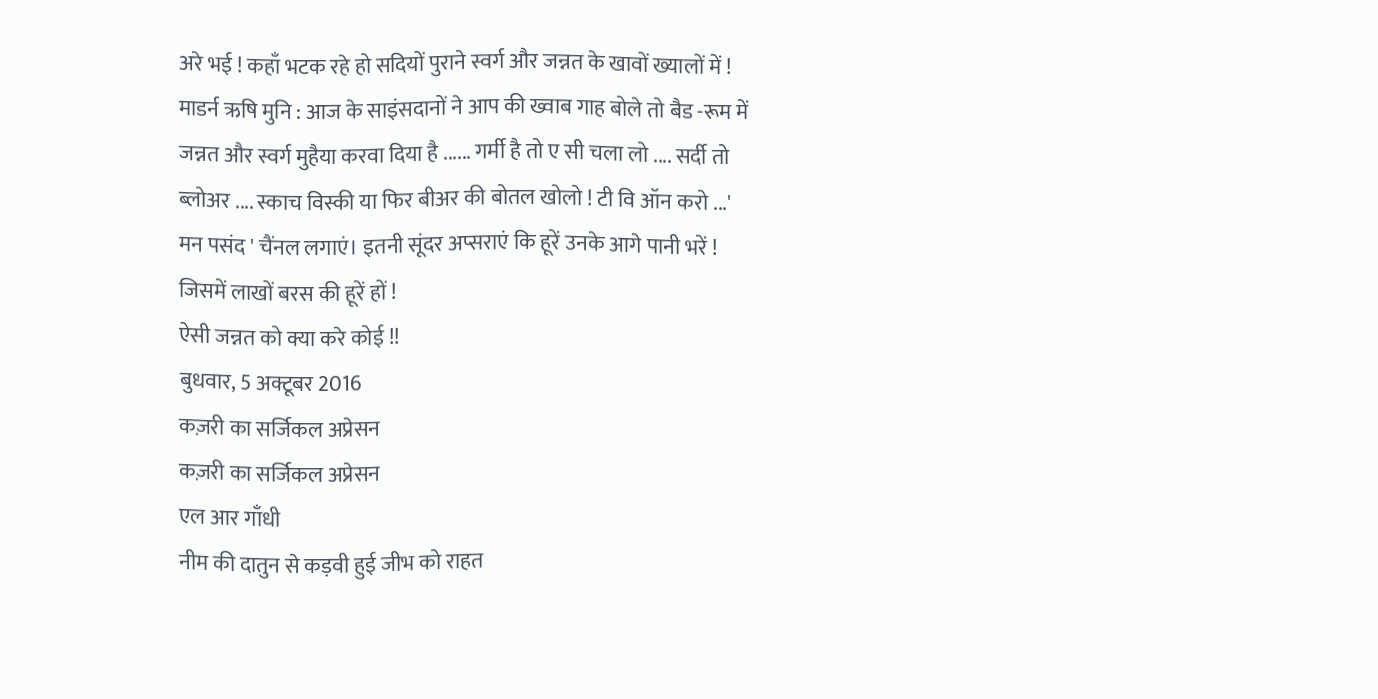अरे भई ! कहाँ भटक रहे हो सदियों पुराने स्वर्ग और जन्नत के खावों ख्यालों में ! माडर्न ऋषि मुनि : आज के साइंसदानों ने आप की ख्वाब गाह बोले तो बैड -रूम में जन्नत और स्वर्ग मुहैया करवा दिया है ...... गर्मी है तो ए सी चला लो .... सर्दी तो ब्लोअर .... स्काच विस्की या फिर बीअर की बोतल खोलो ! टी वि ऑन करो ...' मन पसंद ' चैंनल लगाएं। इतनी सूंदर अप्सराएं कि हूरें उनके आगे पानी भरें !
जिसमें लाखों बरस की हूरें हों !
ऐसी जन्नत को क्या करे कोई !!
बुधवार, 5 अक्टूबर 2016
कज़री का सर्जिकल अप्रेसन
कज़री का सर्जिकल अप्रेसन
एल आर गाँधी
नीम की दातुन से कड़वी हुई जीभ को राहत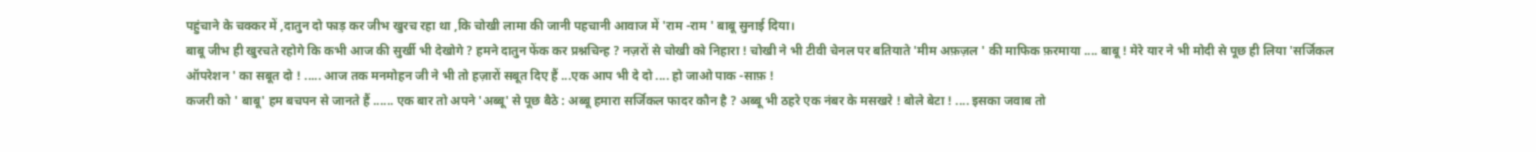पहुंचाने के चक्कर में ,दातुन दो फाड़ कर जीभ खुरच रहा था ,कि चोखी लामा की जानी पहचानी आवाज में 'राम -राम ' बाबू सुनाई दिया।
बाबू जीभ ही खुरचते रहोगे कि कभी आज की सुर्खी भी देखोगे ? हमने दातुन फेंक कर प्रश्नचिन्ह ? नज़रों से चोखी को निहारा ! चोखी ने भी टीवी चेनल पर बतियाते 'मीम अफ़ज़ल ' की माफिक फ़रमाया .... बाबू ! मेरे यार ने भी मोदी से पूछ ही लिया 'सर्जिकल ऑपरेशन ' का सबूत दो ! ..... आज तक मनमोहन जी ने भी तो हज़ारों सबूत दिए हैं ...एक आप भी दे दो .... हो जाओ पाक -साफ़ !
कजरी को ' बाबू' हम बचपन से जानते हैं ...... एक बार तो अपने 'अब्बू' से पूछ बैठे : अब्बू हमारा सर्जिकल फादर कौन है ? अब्बू भी ठहरे एक नंबर के मसखरे ! बोले बेटा ! .... इसका जवाब तो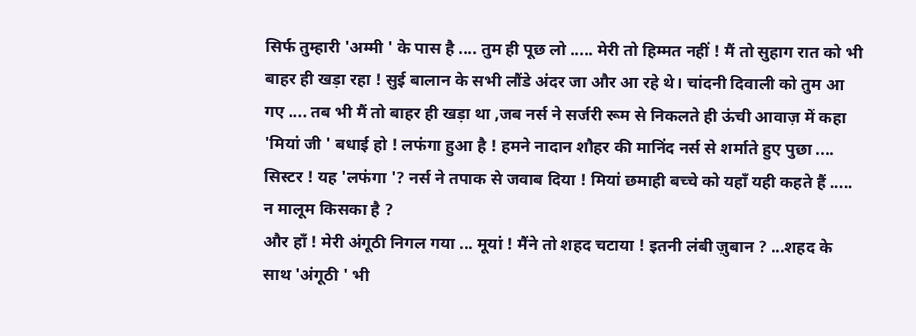सिर्फ तुम्हारी 'अम्मी ' के पास है .... तुम ही पूछ लो ..... मेरी तो हिम्मत नहीं ! मैं तो सुहाग रात को भी बाहर ही खड़ा रहा ! सुई बालान के सभी लौंडे अंदर जा और आ रहे थे। चांदनी दिवाली को तुम आ गए .... तब भी मैं तो बाहर ही खड़ा था ,जब नर्स ने सर्जरी रूम से निकलते ही ऊंची आवाज़ में कहा 'मियां जी ' बधाई हो ! लफंगा हुआ है ! हमने नादान शौहर की मानिंद नर्स से शर्माते हुए पुछा .... सिस्टर ! यह 'लफंगा '? नर्स ने तपाक से जवाब दिया ! मियां छमाही बच्चे को यहाँ यही कहते हैं ..... न मालूम किसका है ?
और हाँ ! मेरी अंगूठी निगल गया ... मूयां ! मैंने तो शहद चटाया ! इतनी लंबी ज़ुबान ? ...शहद के साथ 'अंगूठी ' भी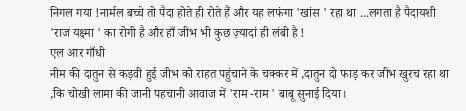निगल गया !नार्मल बच्चे तो पैदा होते ही रोते हैं और यह लफंगा 'खांस ' रहा था ...लगता है पैदायशी 'राज यक्ष्मा ' का रोगी है और हाँ जीभ भी कुछ ज़्यादां ही लंबी है !
एल आर गाँधी
नीम की दातुन से कड़वी हुई जीभ को राहत पहुंचाने के चक्कर में ,दातुन दो फाड़ कर जीभ खुरच रहा था ,कि चोखी लामा की जानी पहचानी आवाज में 'राम -राम ' बाबू सुनाई दिया।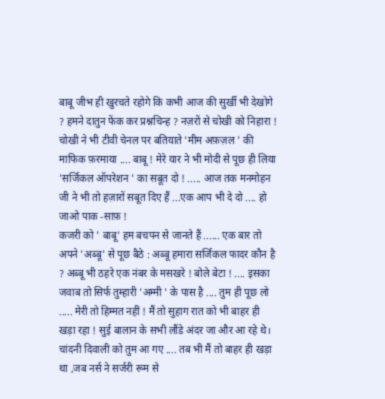बाबू जीभ ही खुरचते रहोगे कि कभी आज की सुर्खी भी देखोगे ? हमने दातुन फेंक कर प्रश्नचिन्ह ? नज़रों से चोखी को निहारा ! चोखी ने भी टीवी चेनल पर बतियाते 'मीम अफ़ज़ल ' की माफिक फ़रमाया .... बाबू ! मेरे यार ने भी मोदी से पूछ ही लिया 'सर्जिकल ऑपरेशन ' का सबूत दो ! ..... आज तक मनमोहन जी ने भी तो हज़ारों सबूत दिए हैं ...एक आप भी दे दो .... हो जाओ पाक -साफ़ !
कजरी को ' बाबू' हम बचपन से जानते हैं ...... एक बार तो अपने 'अब्बू' से पूछ बैठे : अब्बू हमारा सर्जिकल फादर कौन है ? अब्बू भी ठहरे एक नंबर के मसखरे ! बोले बेटा ! .... इसका जवाब तो सिर्फ तुम्हारी 'अम्मी ' के पास है .... तुम ही पूछ लो ..... मेरी तो हिम्मत नहीं ! मैं तो सुहाग रात को भी बाहर ही खड़ा रहा ! सुई बालान के सभी लौंडे अंदर जा और आ रहे थे। चांदनी दिवाली को तुम आ गए .... तब भी मैं तो बाहर ही खड़ा था ,जब नर्स ने सर्जरी रूम से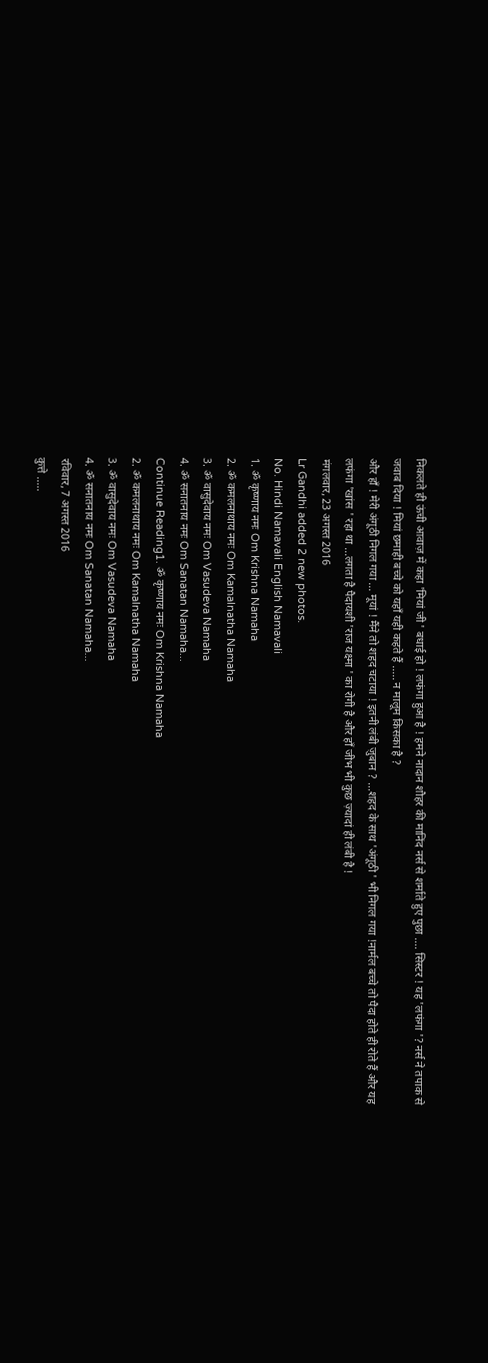निकलते ही ऊंची आवाज़ में कहा 'मियां जी ' बधाई हो ! लफंगा हुआ है ! हमने नादान शौहर की मानिंद नर्स से शर्माते हुए पुछा .... सिस्टर ! यह 'लफंगा '? नर्स ने तपाक से जवाब दिया ! मियां छमाही बच्चे को यहाँ यही कहते हैं ..... न मालूम किसका है ?
और हाँ ! मेरी अंगूठी निगल गया ... मूयां ! मैंने तो शहद चटाया ! इतनी लंबी ज़ुबान ? ...शहद के साथ 'अंगूठी ' भी निगल गया !नार्मल बच्चे तो पैदा होते ही रोते हैं और यह लफंगा 'खांस ' रहा था ...लगता है पैदायशी 'राज यक्ष्मा ' का रोगी है और हाँ जीभ भी कुछ ज़्यादां ही लंबी है !
मंगलवार, 23 अगस्त 2016
Lr Gandhi added 2 new photos.
No. Hindi Namavali English Namavali
1. ॐ कृष्णाय नमः Om Krishna Namaha
2. ॐ कमलनाथाय नमः Om Kamalnatha Namaha
3. ॐ वासुदेवाय नमः Om Vasudeva Namaha
4. ॐ सनातनाय नमः Om Sanatan Namaha...
Continue Reading1. ॐ कृष्णाय नमः Om Krishna Namaha
2. ॐ कमलनाथाय नमः Om Kamalnatha Namaha
3. ॐ वासुदेवाय नमः Om Vasudeva Namaha
4. ॐ सनातनाय नमः Om Sanatan Namaha...
रविवार, 7 अगस्त 2016
कुत्ते .....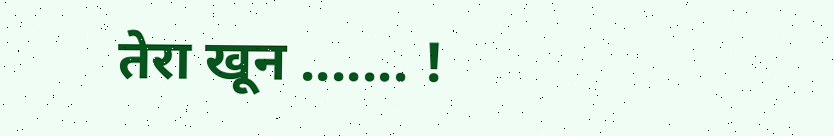तेरा खून ....... !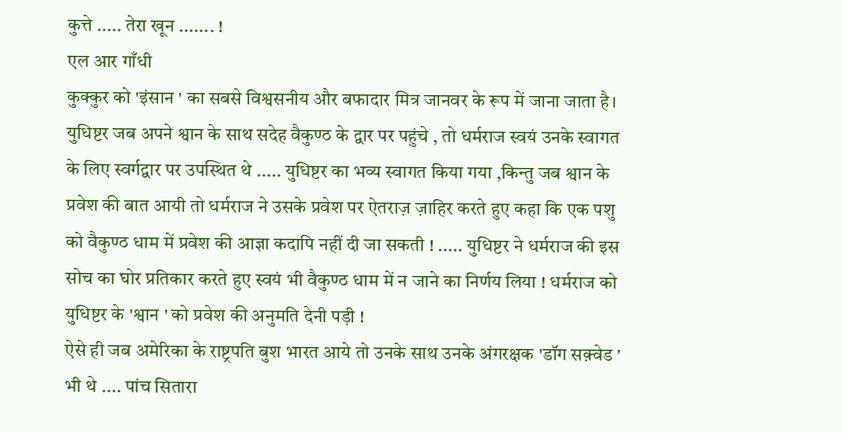कुत्ते ..... तेरा खून ....... !
एल आर गाँधी
कुक्कुर को 'इंसान ' का सबसे विश्वसनीय और बफादार मित्र जानवर के रूप में जाना जाता है। युधिष्टर जब अपने श्वान के साथ सदेह वैकुण्ठ के द्वार पर पहुंचे , तो धर्मराज स्वयं उनके स्वागत के लिए स्वर्गद्वार पर उपस्थित थे ..... युधिष्टर का भव्य स्वागत किया गया ,किन्तु जब श्वान के प्रवेश की बात आयी तो धर्मराज ने उसके प्रवेश पर ऐतराज़ ज़ाहिर करते हुए कहा कि एक पशु को वैकुण्ठ धाम में प्रवेश की आज्ञा कदापि नहीं दी जा सकती ! ..... युधिष्टर ने धर्मराज की इस सोच का घोर प्रतिकार करते हुए स्वयं भी वैकुण्ठ धाम में न जाने का निर्णय लिया ! धर्मराज को युधिष्टर के 'श्वान ' को प्रवेश की अनुमति देनी पड़ी !
ऐसे ही जब अमेरिका के राष्ट्रपति बुश भारत आये तो उनके साथ उनके अंगरक्षक 'डॉग सक़्वेड ' भी थे .... पांच सितारा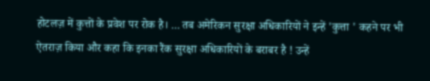होटलज़ में कुत्तों के प्रवेश पर रोक है। ... तब अमेरिकन सुरक्षा अधिकारियों ने इन्हें 'कुत्ता ' कहने पर भी ऐतराज़ किया और कहा कि इनका रैंक सुरक्षा अधिकारियों के बराबर है ! उन्हें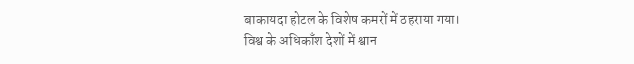बाकायदा होटल के विशेष कमरों में ठहराया गया।
विश्व के अधिकाँश देशों में श्वान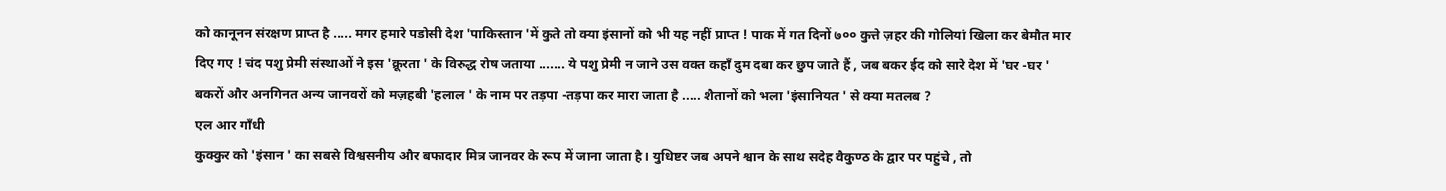को कानूनन संरक्षण प्राप्त है ..... मगर हमारे पडोसी देश 'पाकिस्तान 'में कुते तो क्या इंसानों को भी यह नहीं प्राप्त ! पाक में गत दिनों ७०० कुत्ते ज़हर की गोलियां खिला कर बेमौत मार दिए गए ! चंद पशु प्रेमी संस्थाओं ने इस 'क्रूरता ' के विरुद्ध रोष जताया ....... ये पशु प्रेमी न जाने उस वक्त कहाँ दुम दबा कर छुप जाते हैं , जब बकर ईद को सारे देश में 'घर -घर ' बकरों और अनगिनत अन्य जानवरों को मज़हबी 'हलाल ' के नाम पर तड़पा -तड़पा कर मारा जाता है ..... शैतानों को भला 'इंसानियत ' से क्या मतलब ?
एल आर गाँधी
कुक्कुर को 'इंसान ' का सबसे विश्वसनीय और बफादार मित्र जानवर के रूप में जाना जाता है। युधिष्टर जब अपने श्वान के साथ सदेह वैकुण्ठ के द्वार पर पहुंचे , तो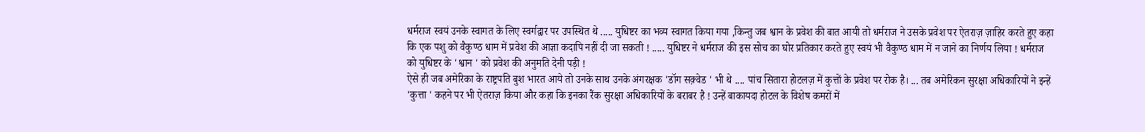धर्मराज स्वयं उनके स्वागत के लिए स्वर्गद्वार पर उपस्थित थे ..... युधिष्टर का भव्य स्वागत किया गया ,किन्तु जब श्वान के प्रवेश की बात आयी तो धर्मराज ने उसके प्रवेश पर ऐतराज़ ज़ाहिर करते हुए कहा कि एक पशु को वैकुण्ठ धाम में प्रवेश की आज्ञा कदापि नहीं दी जा सकती ! ..... युधिष्टर ने धर्मराज की इस सोच का घोर प्रतिकार करते हुए स्वयं भी वैकुण्ठ धाम में न जाने का निर्णय लिया ! धर्मराज को युधिष्टर के 'श्वान ' को प्रवेश की अनुमति देनी पड़ी !
ऐसे ही जब अमेरिका के राष्ट्रपति बुश भारत आये तो उनके साथ उनके अंगरक्षक 'डॉग सक़्वेड ' भी थे .... पांच सितारा होटलज़ में कुत्तों के प्रवेश पर रोक है। ... तब अमेरिकन सुरक्षा अधिकारियों ने इन्हें 'कुत्ता ' कहने पर भी ऐतराज़ किया और कहा कि इनका रैंक सुरक्षा अधिकारियों के बराबर है ! उन्हें बाकायदा होटल के विशेष कमरों में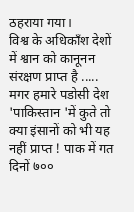ठहराया गया।
विश्व के अधिकाँश देशों में श्वान को कानूनन संरक्षण प्राप्त है ..... मगर हमारे पडोसी देश 'पाकिस्तान 'में कुते तो क्या इंसानों को भी यह नहीं प्राप्त ! पाक में गत दिनों ७००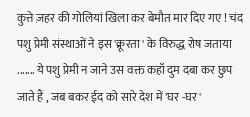कुत्ते ज़हर की गोलियां खिला कर बेमौत मार दिए गए ! चंद पशु प्रेमी संस्थाओं ने इस 'क्रूरता ' के विरुद्ध रोष जताया ....... ये पशु प्रेमी न जाने उस वक्त कहाँ दुम दबा कर छुप जाते हैं , जब बकर ईद को सारे देश में 'घर -घर '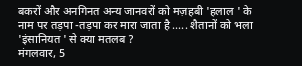बकरों और अनगिनत अन्य जानवरों को मज़हबी 'हलाल ' के नाम पर तड़पा -तड़पा कर मारा जाता है ..... शैतानों को भला 'इंसानियत ' से क्या मतलब ?
मंगलवार, 5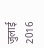जुलाई 2016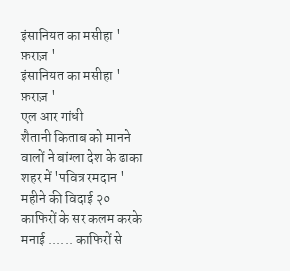इंसानियत का मसीहा ' फ़राज़ '
इंसानियत का मसीहा ' फ़राज़ '
एल आर गांधी
शैतानी किताब को मानने वालों ने बांग्ला देश के ढाका शहर में 'पवित्र रमदान ' महीने की विदाई २० काफिरों के सर कलम करके मनाई ...... काफिरों से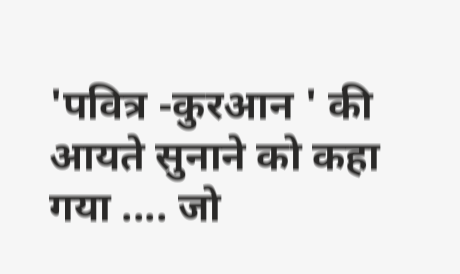'पवित्र -कुरआन ' की आयते सुनाने को कहा गया .... जो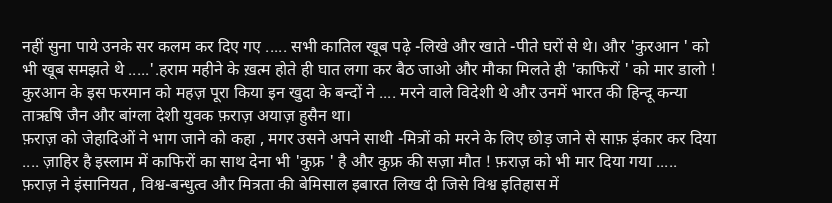नहीं सुना पाये उनके सर कलम कर दिए गए ..... सभी कातिल खूब पढ़े -लिखे और खाते -पीते घरों से थे। और 'कुरआन ' को भी खूब समझते थे .....'.हराम महीने के ख़त्म होते ही घात लगा कर बैठ जाओ और मौका मिलते ही 'काफिरों ' को मार डालो ! कुरआन के इस फरमान को महज़ पूरा किया इन खुदा के बन्दों ने .... मरने वाले विदेशी थे और उनमें भारत की हिन्दू कन्या ताऋषि जैन और बांग्ला देशी युवक फ़राज़ अयाज़ हुसैन था।
फ़राज़ को जेहादिओं ने भाग जाने को कहा , मगर उसने अपने साथी -मित्रों को मरने के लिए छोड़ जाने से साफ़ इंकार कर दिया .... ज़ाहिर है इस्लाम में काफिरों का साथ देना भी 'कुफ्र ' है और कुफ्र की सज़ा मौत ! फ़राज़ को भी मार दिया गया ..... फ़राज़ ने इंसानियत , विश्व-बन्धुत्व और मित्रता की बेमिसाल इबारत लिख दी जिसे विश्व इतिहास में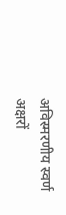अविस्मरणीय स्वर्ण अक्षरों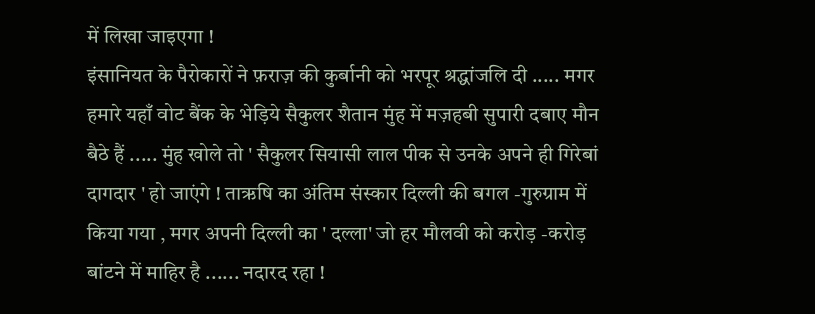में लिखा जाइएगा !
इंसानियत के पैरोकारों ने फ़राज़ की कुर्बानी को भरपूर श्रद्धांजलि दी ..... मगर हमारे यहाँ वोट बैंक के भेड़िये सैकुलर शैतान मुंह में मज़हबी सुपारी दबाए मौन बैठे हैं ..... मुंह खोले तो ' सैकुलर सियासी लाल पीक से उनके अपने ही गिरेबां दागदार ' हो जाएंगे ! ताऋषि का अंतिम संस्कार दिल्ली की बगल -गुरुग्राम में किया गया , मगर अपनी दिल्ली का ' दल्ला' जो हर मौलवी को करोड़ -करोड़ बांटने में माहिर है ...... नदारद रहा !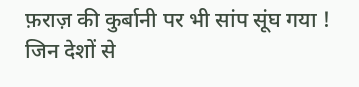फ़राज़ की कुर्बानी पर भी सांप सूंघ गया !
जिन देशों से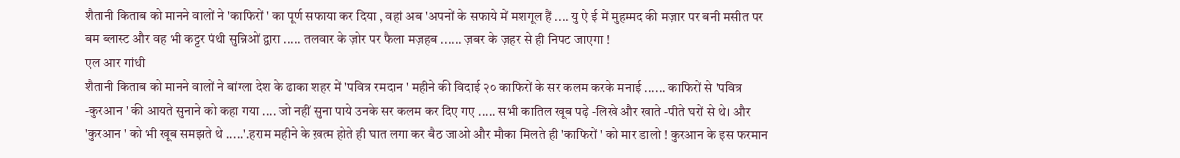शैतानी किताब को मानने वालों ने 'काफिरों ' का पूर्ण सफाया कर दिया , वहां अब 'अपनों के सफाये में मशगूल हैं .... यु ऐ ई में मुहम्मद की मज़ार पर बनी मसीत पर बम ब्लास्ट और वह भी कट्टर पंथी सुन्निओं द्वारा ..... तलवार के ज़ोर पर फैला मज़हब ...... ज़बर के ज़हर से ही निपट जाएगा !
एल आर गांधी
शैतानी किताब को मानने वालों ने बांग्ला देश के ढाका शहर में 'पवित्र रमदान ' महीने की विदाई २० काफिरों के सर कलम करके मनाई ...... काफिरों से 'पवित्र -कुरआन ' की आयते सुनाने को कहा गया .... जो नहीं सुना पाये उनके सर कलम कर दिए गए ..... सभी कातिल खूब पढ़े -लिखे और खाते -पीते घरों से थे। और 'कुरआन ' को भी खूब समझते थे .....'.हराम महीने के ख़त्म होते ही घात लगा कर बैठ जाओ और मौका मिलते ही 'काफिरों ' को मार डालो ! कुरआन के इस फरमान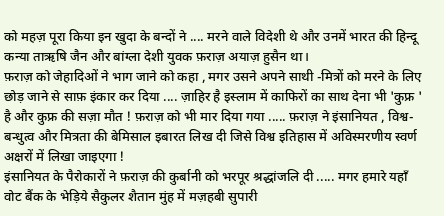को महज़ पूरा किया इन खुदा के बन्दों ने .... मरने वाले विदेशी थे और उनमें भारत की हिन्दू कन्या ताऋषि जैन और बांग्ला देशी युवक फ़राज़ अयाज़ हुसैन था।
फ़राज़ को जेहादिओं ने भाग जाने को कहा , मगर उसने अपने साथी -मित्रों को मरने के लिए छोड़ जाने से साफ़ इंकार कर दिया .... ज़ाहिर है इस्लाम में काफिरों का साथ देना भी 'कुफ्र ' है और कुफ्र की सज़ा मौत ! फ़राज़ को भी मार दिया गया ..... फ़राज़ ने इंसानियत , विश्व-बन्धुत्व और मित्रता की बेमिसाल इबारत लिख दी जिसे विश्व इतिहास में अविस्मरणीय स्वर्ण अक्षरों में लिखा जाइएगा !
इंसानियत के पैरोकारों ने फ़राज़ की कुर्बानी को भरपूर श्रद्धांजलि दी ..... मगर हमारे यहाँ वोट बैंक के भेड़िये सैकुलर शैतान मुंह में मज़हबी सुपारी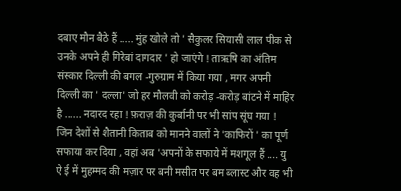दबाए मौन बैठे हैं ..... मुंह खोले तो ' सैकुलर सियासी लाल पीक से उनके अपने ही गिरेबां दागदार ' हो जाएंगे ! ताऋषि का अंतिम संस्कार दिल्ली की बगल -गुरुग्राम में किया गया , मगर अपनी दिल्ली का ' दल्ला' जो हर मौलवी को करोड़ -करोड़ बांटने में माहिर है ...... नदारद रहा ! फ़राज़ की कुर्बानी पर भी सांप सूंघ गया !
जिन देशों से शैतानी किताब को मानने वालों ने 'काफिरों ' का पूर्ण सफाया कर दिया , वहां अब 'अपनों के सफाये में मशगूल हैं .... यु ऐ ई में मुहम्मद की मज़ार पर बनी मसीत पर बम ब्लास्ट और वह भी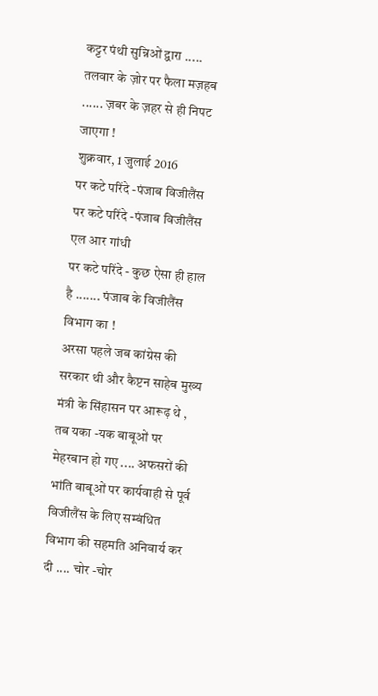कट्टर पंथी सुन्निओं द्वारा ..... तलवार के ज़ोर पर फैला मज़हब ...... ज़बर के ज़हर से ही निपट जाएगा !
शुक्रवार, 1 जुलाई 2016
पर कटे परिंदे -पंजाब विजीलैंस
पर कटे परिंदे -पंजाब विजीलैंस
एल आर गांधी
पर कटे परिंदे - कुछ ऐसा ही हाल है ....... पंजाब के विजीलैंस विभाग का !
अरसा पहले जब कांग्रेस की सरकार थी और कैप्टन साहेब मुख्य मंत्री के सिंहासन पर आरूढ़ थे , तब यका -यक बाबूओं पर मेहरबान हो गए .... अफसरों की भांति बाबूओं पर कार्यवाही से पूर्व विजीलैंस के लिए सम्बंधित विभाग की सहमति अनिवार्य कर दी .... चोर -चोर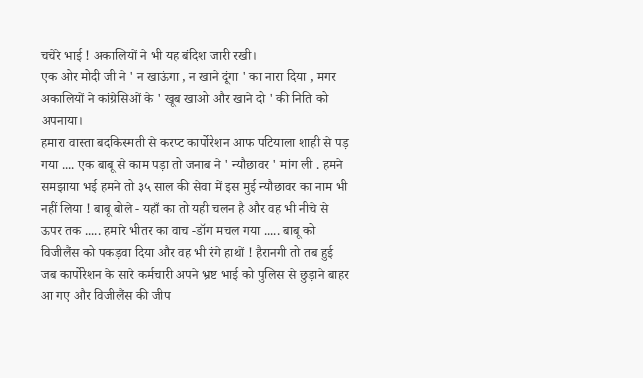चचेरे भाई ! अकालियों ने भी यह बंदिश जारी रखी।
एक ओर मोदी जी ने ' न खाऊंगा , न खाने दूंगा ' का नारा दिया , मगर अकालियों ने कांग्रेसिओं के ' खूब खाओ और खाने दो ' की निति को अपनाया।
हमारा वास्ता बदकिस्मती से करप्ट कार्पोरेशन आफ पटियाला शाही से पड़ गया .... एक बाबू से काम पड़ा तो जनाब ने ' न्यौछावर ' मांग ली . हमने समझाया भई हमने तो ३५ साल की सेवा में इस मुई न्यौछावर का नाम भी नहीं लिया ! बाबू बोले - यहाँ का तो यही चलन है और वह भी नीचे से ऊपर तक ..... हमारे भीतर का वाच -डॉग मचल गया ..... बाबू को विजीलैंस को पकड़वा दिया और वह भी रंगे हाथों ! हैरानगी तो तब हुई जब कार्पोरेशन के सारे कर्मचारी अपने भ्रष्ट भाई को पुलिस से छुड़ाने बाहर आ गए और विजीलैंस की जीप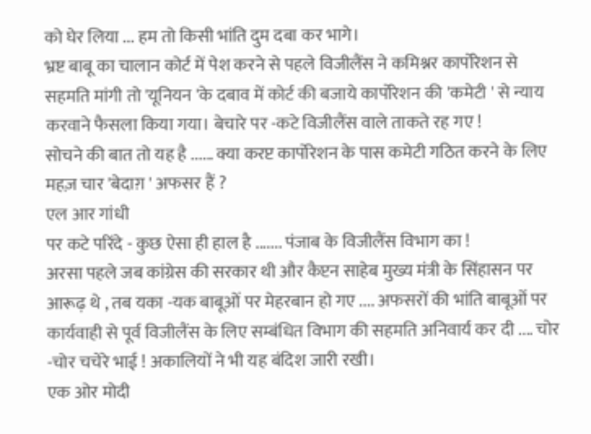को घेर लिया ... हम तो किसी भांति दुम दबा कर भागे।
भ्रष्ट बाबू का चालान कोर्ट में पेश करने से पहले विजीलैंस ने कमिश्नर कार्पोरेशन से सहमति मांगी तो 'यूनियन 'के दबाव में कोर्ट की बजाये कार्पोरेशन की 'कमेटी ' से न्याय करवाने फैसला किया गया। बेचारे पर -कटे विजीलैंस वाले ताकते रह गए !
सोचने की बात तो यह है ...... क्या करप्ट कार्पोरेशन के पास कमेटी गठित करने के लिए महज़ चार 'बेदाग़ ' अफसर हैं ?
एल आर गांधी
पर कटे परिंदे - कुछ ऐसा ही हाल है ....... पंजाब के विजीलैंस विभाग का !
अरसा पहले जब कांग्रेस की सरकार थी और कैप्टन साहेब मुख्य मंत्री के सिंहासन पर आरूढ़ थे , तब यका -यक बाबूओं पर मेहरबान हो गए .... अफसरों की भांति बाबूओं पर कार्यवाही से पूर्व विजीलैंस के लिए सम्बंधित विभाग की सहमति अनिवार्य कर दी .... चोर -चोर चचेरे भाई ! अकालियों ने भी यह बंदिश जारी रखी।
एक ओर मोदी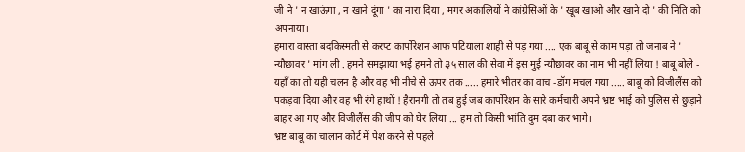जी ने ' न खाऊंगा , न खाने दूंगा ' का नारा दिया , मगर अकालियों ने कांग्रेसिओं के ' खूब खाओ और खाने दो ' की निति को अपनाया।
हमारा वास्ता बदकिस्मती से करप्ट कार्पोरेशन आफ पटियाला शाही से पड़ गया .... एक बाबू से काम पड़ा तो जनाब ने ' न्यौछावर ' मांग ली . हमने समझाया भई हमने तो ३५ साल की सेवा में इस मुई न्यौछावर का नाम भी नहीं लिया ! बाबू बोले - यहाँ का तो यही चलन है और वह भी नीचे से ऊपर तक ..... हमारे भीतर का वाच -डॉग मचल गया ..... बाबू को विजीलैंस को पकड़वा दिया और वह भी रंगे हाथों ! हैरानगी तो तब हुई जब कार्पोरेशन के सारे कर्मचारी अपने भ्रष्ट भाई को पुलिस से छुड़ाने बाहर आ गए और विजीलैंस की जीप को घेर लिया ... हम तो किसी भांति दुम दबा कर भागे।
भ्रष्ट बाबू का चालान कोर्ट में पेश करने से पहले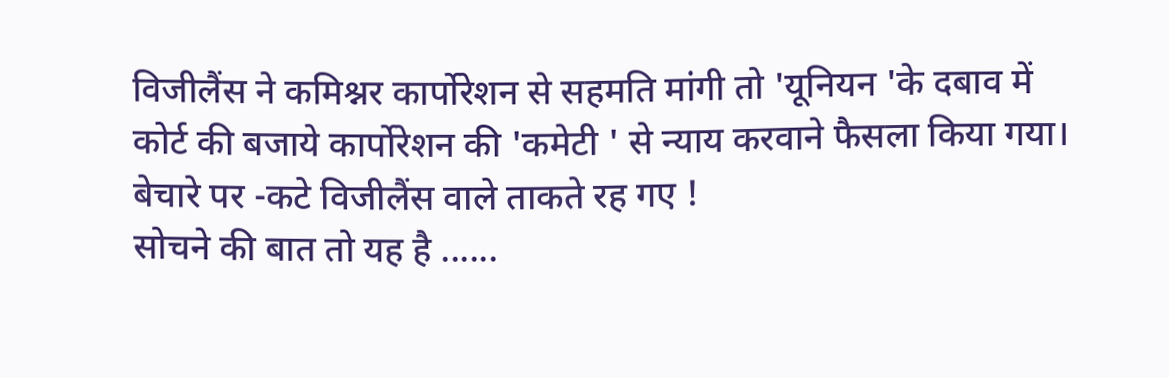विजीलैंस ने कमिश्नर कार्पोरेशन से सहमति मांगी तो 'यूनियन 'के दबाव में कोर्ट की बजाये कार्पोरेशन की 'कमेटी ' से न्याय करवाने फैसला किया गया। बेचारे पर -कटे विजीलैंस वाले ताकते रह गए !
सोचने की बात तो यह है ......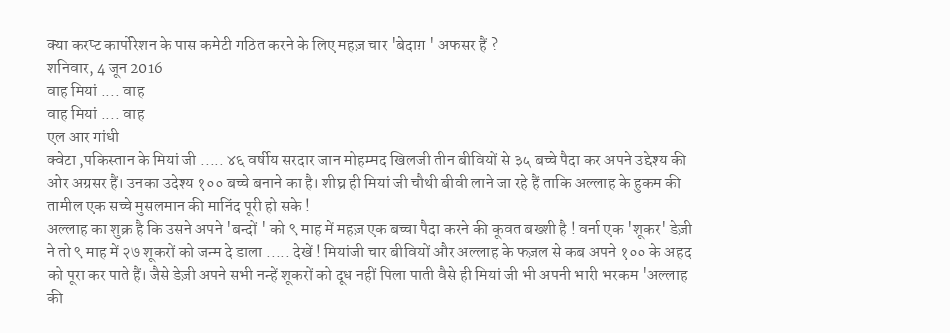क्या करप्ट कार्पोरेशन के पास कमेटी गठित करने के लिए महज़ चार 'बेदाग़ ' अफसर हैं ?
शनिवार, 4 जून 2016
वाह मियां .... वाह
वाह मियां .... वाह
एल आर गांधी
क्वेटा ,पकिस्तान के मियां जी ..... ४६ वर्षीय सरदार जान मोहम्मद खिलजी तीन बीवियों से ३५ बच्चे पैदा कर अपने उद्देश्य की ओर अग्रसर हैं। उनका उदेश्य १०० बच्चे बनाने का है। शीघ्र ही मियां जी चौथी बीवी लाने जा रहे हैं ताकि अल्लाह के हुकम की तामील एक सच्चे मुसलमान की मानिंद पूरी हो सके !
अल्लाह का शुक्र है कि उसने अपने 'बन्दों ' को ९ माह में महज़ एक बच्चा पैदा करने की कूवत बख्शी है ! वर्ना एक 'शूकर' डेज़ी ने तो ९ माह में २७ शूकरों को जन्म दे डाला ..... देखें ! मियांजी चार बीवियों और अल्लाह के फज़ल से कब अपने १०० के अहद को पूरा कर पाते हैं। जैसे डेज़ी अपने सभी नन्हें शूकरों को दूध नहीं पिला पाती वैसे ही मियां जी भी अपनी भारी भरकम 'अल्लाह की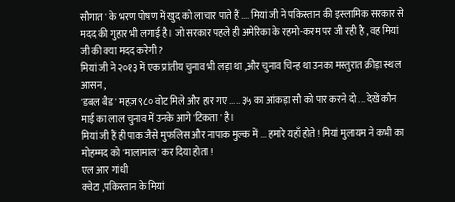सौगात ' के भरण पोषण में खुद को लाचार पाते हैं .... मियां जी ने पकिस्तान की इस्लामिक सरकार से मदद की गुहार भी लगाई है। जो सरकार पहले ही अमेरिका के रहमो-करम पर जी रही है , वह मियां जी की क्या मदद करेगी ?
मियां जी ने २०१३ में एक प्रांतीय चुनाव भी लड़ा था ,और चुनाव चिन्ह था उनका मस्तुरात क्रीड़ा स्थल आसन ,
'डबल बैड ' महज़ ९८० वोट मिले और हार गए ..... ३५ का आंकड़ा सौ को पार करने दो ... देखें कौन माई का लाल चुनाव में उनके आगे 'टिकता ' है।
मियां जी हैं ही पाक जैसे मुफलिस और नापाक मुल्क में ... हमारे यहाँ होते ! मियां मुलायम ने कभी का मोहम्मद को 'मालामाल' कर दिया होता !
एल आर गांधी
क्वेटा ,पकिस्तान के मियां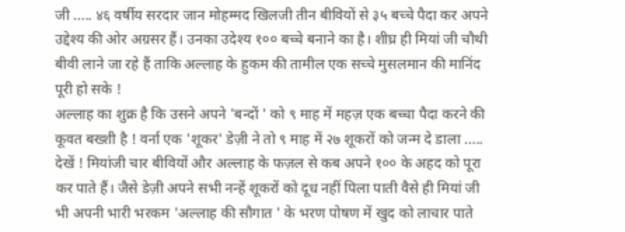जी ..... ४६ वर्षीय सरदार जान मोहम्मद खिलजी तीन बीवियों से ३५ बच्चे पैदा कर अपने उद्देश्य की ओर अग्रसर हैं। उनका उदेश्य १०० बच्चे बनाने का है। शीघ्र ही मियां जी चौथी बीवी लाने जा रहे हैं ताकि अल्लाह के हुकम की तामील एक सच्चे मुसलमान की मानिंद पूरी हो सके !
अल्लाह का शुक्र है कि उसने अपने 'बन्दों ' को ९ माह में महज़ एक बच्चा पैदा करने की कूवत बख्शी है ! वर्ना एक 'शूकर' डेज़ी ने तो ९ माह में २७ शूकरों को जन्म दे डाला ..... देखें ! मियांजी चार बीवियों और अल्लाह के फज़ल से कब अपने १०० के अहद को पूरा कर पाते हैं। जैसे डेज़ी अपने सभी नन्हें शूकरों को दूध नहीं पिला पाती वैसे ही मियां जी भी अपनी भारी भरकम 'अल्लाह की सौगात ' के भरण पोषण में खुद को लाचार पाते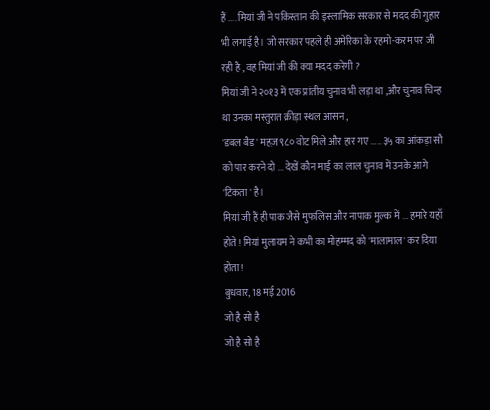हैं .... मियां जी ने पकिस्तान की इस्लामिक सरकार से मदद की गुहार भी लगाई है। जो सरकार पहले ही अमेरिका के रहमो-करम पर जी रही है , वह मियां जी की क्या मदद करेगी ?
मियां जी ने २०१३ में एक प्रांतीय चुनाव भी लड़ा था ,और चुनाव चिन्ह था उनका मस्तुरात क्रीड़ा स्थल आसन ,
'डबल बैड ' महज़ ९८० वोट मिले और हार गए ..... ३५ का आंकड़ा सौ को पार करने दो ... देखें कौन माई का लाल चुनाव में उनके आगे 'टिकता ' है।
मियां जी हैं ही पाक जैसे मुफलिस और नापाक मुल्क में ... हमारे यहाँ होते ! मियां मुलायम ने कभी का मोहम्मद को 'मालामाल' कर दिया होता !
बुधवार, 18 मई 2016
जो है सो है
जो है सो है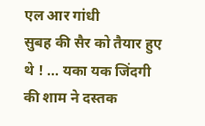एल आर गांधी
सुबह की सैर को तैयार हुए थे ! ... यका यक जिंदगी की शाम ने दस्तक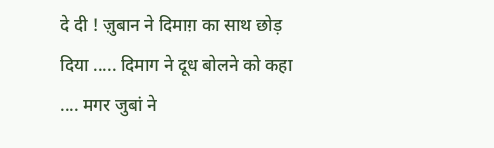दे दी ! ज़ुबान ने दिमाग़ का साथ छोड़ दिया ..... दिमाग ने दूध बोलने को कहा .... मगर जुबां ने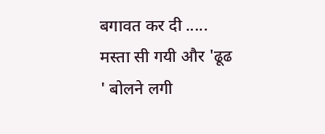बगावत कर दी ..... मस्ता सी गयी और 'ढूढ ' बोलने लगी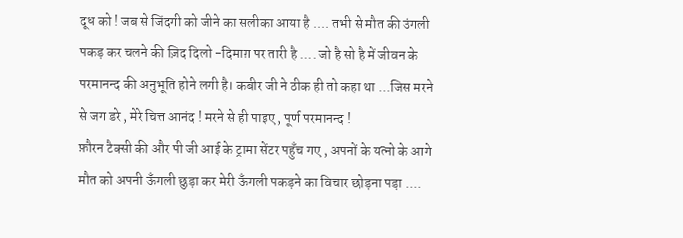दूध को ! जब से जिंदगी को जीने का सलीका आया है .... तभी से मौत की उंगली पकड़ कर चलने की ज़िद दिलो -दिमाग़ पर तारी है .... जो है सो है में जीवन के परमानन्द की अनुभूति होने लगी है। कबीर जी ने ठीक ही तो कहा था ...जिस मरने से जग डरे , मेरे चित्त आनंद ! मरने से ही पाइए , पूर्ण परमानन्द !
फ़ौरन टैक्सी की और पी जी आई के ट्रामा सेंटर पहुँच गए , अपनों के यत्नो के आगे मौत को अपनी ऊँगली छुड़ा कर मेरी ऊँगली पकड़ने का विचार छोड़ना पड़ा ....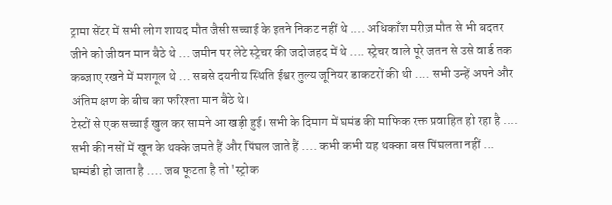ट्रामा सेंटर में सभी लोग शायद मौत जैसी सच्चाई के इतने निकट नहीं थे .... अधिकाँश मरीज़ मौत से भी बदतर जीने को जीवन मान बैठे थे ... जमीन पर लेटे स्ट्रेचर की जदोजहद में थे .... स्ट्रेचर वाले पूरे जतन से उसे वार्ड तक कब्जाए रखने में मशगूल थे ... सबसे दयनीय स्थिति ईश्वर तुल्य जूनियर डाकटरों की थी .... सभी उन्हें अपने और अंतिम क्षण के बीच का फरिश्ता मान बैठे थे।
टेस्टों से एक सच्चाई खुल कर सामने आ खड़ी हुई। सभी के दिमाग में घमंड की माफिक रक्त प्रवाहित हो रहा है .... सभी की नसों में खून के थक्के जमते हैं और पिंघल जाते हैं .... कभी कभी यह थक्का बस पिंघलता नहीं ... घम्मंडी हो जाता है .... जब फूटता है तो 'स्ट्रोक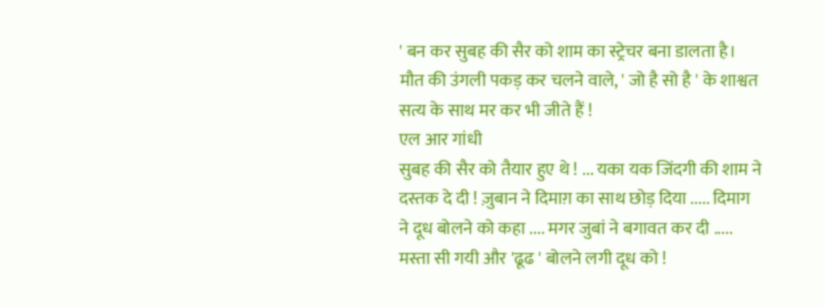' बन कर सुबह की सैर को शाम का स्ट्रेचर बना डालता है।
मौत की उंगली पकड़ कर चलने वाले, ' जो है सो है ' के शाश्वत सत्य के साथ मर कर भी जीते हैं !
एल आर गांधी
सुबह की सैर को तैयार हुए थे ! ... यका यक जिंदगी की शाम ने दस्तक दे दी ! ज़ुबान ने दिमाग़ का साथ छोड़ दिया ..... दिमाग ने दूध बोलने को कहा .... मगर जुबां ने बगावत कर दी ..... मस्ता सी गयी और 'ढूढ ' बोलने लगी दूध को !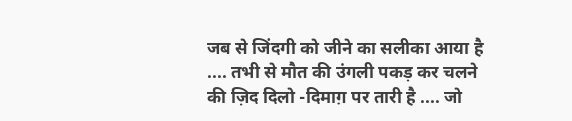जब से जिंदगी को जीने का सलीका आया है .... तभी से मौत की उंगली पकड़ कर चलने की ज़िद दिलो -दिमाग़ पर तारी है .... जो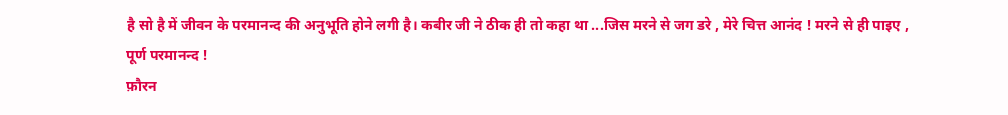है सो है में जीवन के परमानन्द की अनुभूति होने लगी है। कबीर जी ने ठीक ही तो कहा था ...जिस मरने से जग डरे , मेरे चित्त आनंद ! मरने से ही पाइए , पूर्ण परमानन्द !
फ़ौरन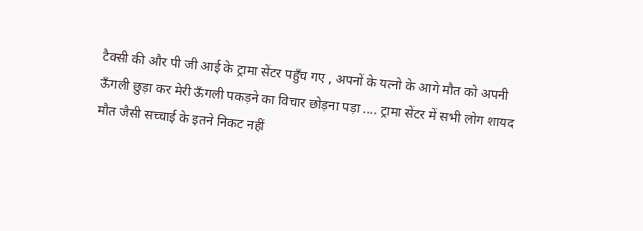टैक्सी की और पी जी आई के ट्रामा सेंटर पहुँच गए , अपनों के यत्नो के आगे मौत को अपनी ऊँगली छुड़ा कर मेरी ऊँगली पकड़ने का विचार छोड़ना पड़ा .... ट्रामा सेंटर में सभी लोग शायद मौत जैसी सच्चाई के इतने निकट नहीं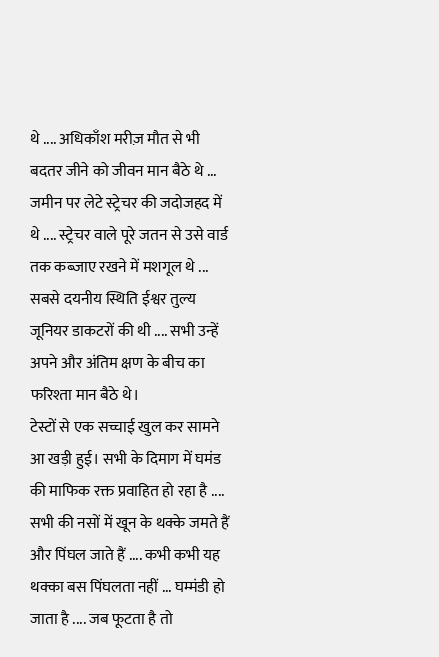थे .... अधिकाँश मरीज़ मौत से भी बदतर जीने को जीवन मान बैठे थे ... जमीन पर लेटे स्ट्रेचर की जदोजहद में थे .... स्ट्रेचर वाले पूरे जतन से उसे वार्ड तक कब्जाए रखने में मशगूल थे ... सबसे दयनीय स्थिति ईश्वर तुल्य जूनियर डाकटरों की थी .... सभी उन्हें अपने और अंतिम क्षण के बीच का फरिश्ता मान बैठे थे।
टेस्टों से एक सच्चाई खुल कर सामने आ खड़ी हुई। सभी के दिमाग में घमंड की माफिक रक्त प्रवाहित हो रहा है .... सभी की नसों में खून के थक्के जमते हैं और पिंघल जाते हैं .... कभी कभी यह थक्का बस पिंघलता नहीं ... घम्मंडी हो जाता है .... जब फूटता है तो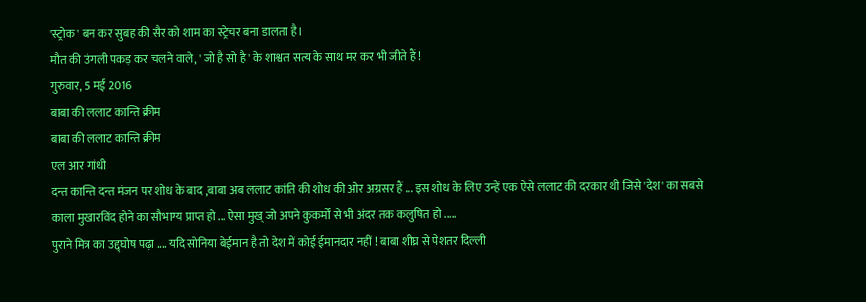'स्ट्रोक ' बन कर सुबह की सैर को शाम का स्ट्रेचर बना डालता है।
मौत की उंगली पकड़ कर चलने वाले, ' जो है सो है ' के शाश्वत सत्य के साथ मर कर भी जीते हैं !
गुरुवार, 5 मई 2016
बाबा की ललाट कान्ति क्रीम
बाबा की ललाट कान्ति क्रीम
एल आर गांधी
दन्त कान्ति दन्त मंजन पर शोध के बाद ,बाबा अब ललाट कांति की शोध की ओर अग्रसर हैं ... इस शोध के लिए उन्हें एक ऐसे ललाट की दरकार थी जिसे 'देश' का सबसे काला मुखारविंद होने का सौभाग्य प्राप्त हो ... ऐसा मुख् जो अपने कुकर्मों से भी अंदर तक कलुषित हो .....
पुराने मित्र का उद्द्घोष पढ़ा .... यदि सोनिया बेईमान है तो देश में कोई ईमानदार नहीं ! बाबा शीघ्र से पेशतर दिल्ली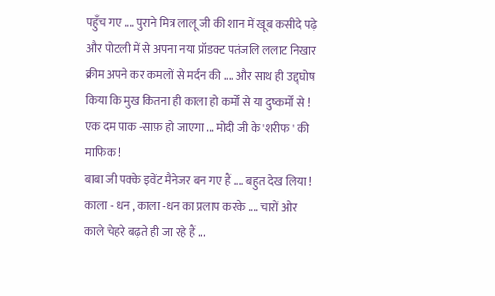पहुँच गए .... पुराने मित्र लालू जी की शान में खूब कसीदे पढ़े और पोटली में से अपना नया प्रॉडक्ट पतंजलि ललाट निखार क्रीम अपने कर कमलों से मर्दन की .... और साथ ही उद्द्घोष किया कि मुख कितना ही काला हो कर्मों से या दुष्कर्मों से ! एक दम पाक -साफ़ हो जाएगा ... मोदी जी के 'शरीफ ' की माफिक !
बाबा जी पक्के इवेंट मैनेजर बन गए हैं .... बहुत देख लिया ! काला - धन , काला -धन का प्रलाप करके .... चारों ओर काले चेहरे बढ़ते ही जा रहे हैं ...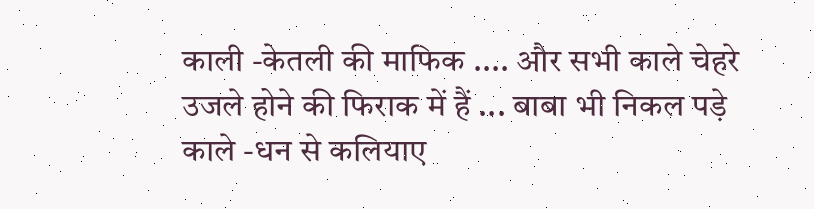काली -केतली की माफिक .... और सभी काले चेहरे उजले होने की फिराक में हैं ... बाबा भी निकल पड़े काले -धन से कलियाए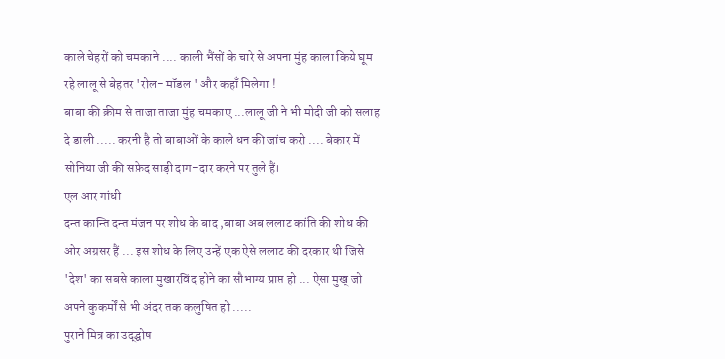काले चेहरों को चमकाने .... काली भैंसों के चारे से अपना मुंह काला किये घूम रहे लालू से बेहतर 'रोल- मॉडल ' और कहाँ मिलेगा !
बाबा की क्रीम से ताजा ताजा मुंह चमकाए ...लालू जी ने भी मोदी जी को सलाह दे डाली ..... करनी है तो बाबाओं के काले धन की जांच करो .... बेकार में सोनिया जी की सफ़ेद साड़ी दाग-दार करने पर तुले हैं।
एल आर गांधी
दन्त कान्ति दन्त मंजन पर शोध के बाद ,बाबा अब ललाट कांति की शोध की ओर अग्रसर हैं ... इस शोध के लिए उन्हें एक ऐसे ललाट की दरकार थी जिसे 'देश' का सबसे काला मुखारविंद होने का सौभाग्य प्राप्त हो ... ऐसा मुख् जो अपने कुकर्मों से भी अंदर तक कलुषित हो .....
पुराने मित्र का उद्द्घोष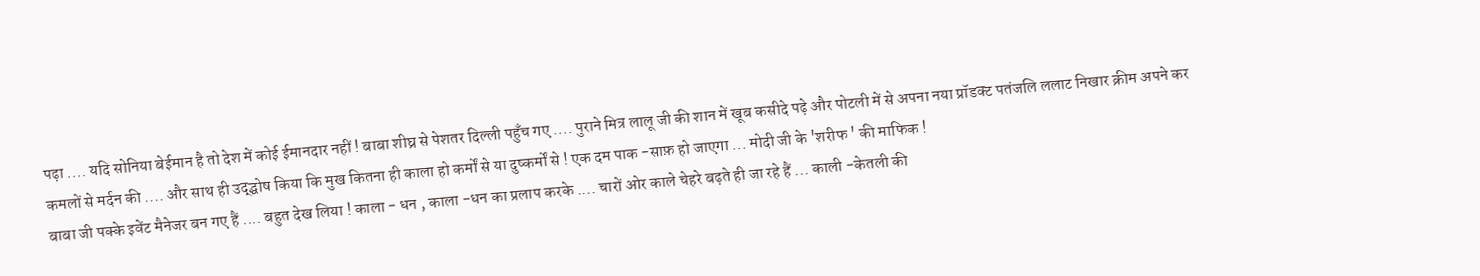पढ़ा .... यदि सोनिया बेईमान है तो देश में कोई ईमानदार नहीं ! बाबा शीघ्र से पेशतर दिल्ली पहुँच गए .... पुराने मित्र लालू जी की शान में खूब कसीदे पढ़े और पोटली में से अपना नया प्रॉडक्ट पतंजलि ललाट निखार क्रीम अपने कर कमलों से मर्दन की .... और साथ ही उद्द्घोष किया कि मुख कितना ही काला हो कर्मों से या दुष्कर्मों से ! एक दम पाक -साफ़ हो जाएगा ... मोदी जी के 'शरीफ ' की माफिक !
बाबा जी पक्के इवेंट मैनेजर बन गए हैं .... बहुत देख लिया ! काला - धन , काला -धन का प्रलाप करके .... चारों ओर काले चेहरे बढ़ते ही जा रहे हैं ... काली -केतली की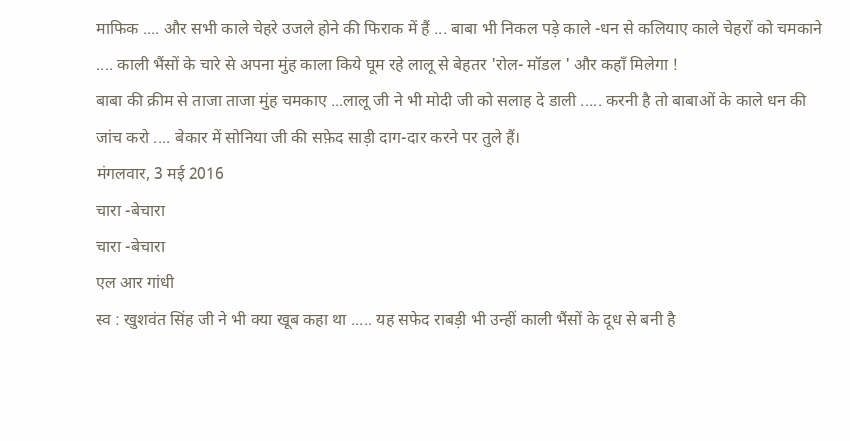माफिक .... और सभी काले चेहरे उजले होने की फिराक में हैं ... बाबा भी निकल पड़े काले -धन से कलियाए काले चेहरों को चमकाने .... काली भैंसों के चारे से अपना मुंह काला किये घूम रहे लालू से बेहतर 'रोल- मॉडल ' और कहाँ मिलेगा !
बाबा की क्रीम से ताजा ताजा मुंह चमकाए ...लालू जी ने भी मोदी जी को सलाह दे डाली ..... करनी है तो बाबाओं के काले धन की जांच करो .... बेकार में सोनिया जी की सफ़ेद साड़ी दाग-दार करने पर तुले हैं।
मंगलवार, 3 मई 2016
चारा -बेचारा
चारा -बेचारा
एल आर गांधी
स्व : खुशवंत सिंह जी ने भी क्या खूब कहा था ..... यह सफेद राबड़ी भी उन्हीं काली भैंसों के दूध से बनी है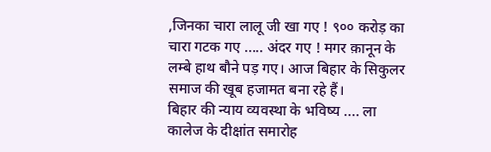,जिनका चारा लालू जी खा गए ! ९०० करोड़ का चारा गटक गए ..... अंदर गए ! मगर क़ानून के लम्बे हाथ बौने पड़ गए। आज बिहार के सिकुलर समाज की खूब हजामत बना रहे हैं।
बिहार की न्याय व्यवस्था के भविष्य .... ला कालेज के दीक्षांत समारोह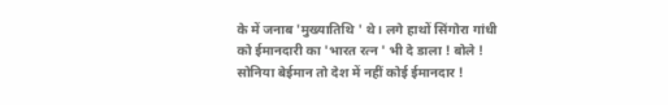के में जनाब 'मुख्यातिथि ' थे। लगे हाथों सिंगोरा गांधी को ईमानदारी का 'भारत रत्न ' भी दे डाला ! बोले ! सोनिया बेईमान तो देश में नहीं कोई ईमानदार !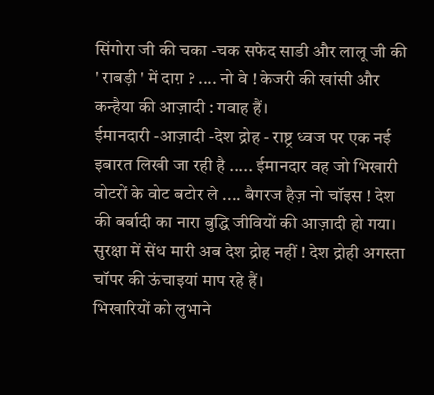सिंगोरा जी की चका -चक सफेद साडी और लालू जी की ' राबड़ी ' में दाग़ ? .... नो वे ! केजरी की खांसी और कन्हैया की आज़ादी : गवाह हैं।
ईमानदारी -आज़ादी -देश द्रोह - राष्ट्र ध्वज पर एक नई इबारत लिखी जा रही है ..... ईमानदार वह जो भिखारी वोटरों के वोट बटोर ले .... बैगरज हैज़ नो चॉइस ! देश की बर्बादी का नारा बुद्धि जीवियों की आज़ादी हो गया। सुरक्षा में सेंध मारी अब देश द्रोह नहीं ! देश द्रोही अगस्ता चॉपर की ऊंचाइयां माप रहे हैं।
भिखारियों को लुभाने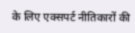के लिए एक्सपर्ट नीतिकारों की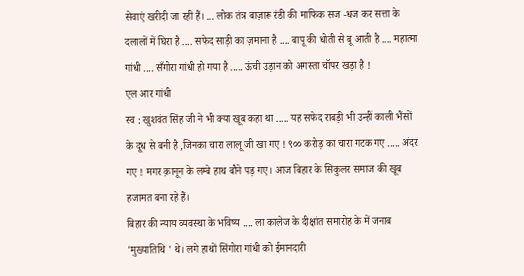सेवाएं खरीदी जा रही हैं। ... लोक तंत्र बाज़ारू रंडी की माफिक सज -धज कर सत्ता के दलालों में घिरा है .... सफेद साड़ी का ज़माना है .... बापू की धोती से बू आती है .... महात्मा गांधी .... सँगोरा गांधी हो गया है ..... ऊंची उड़ान को अगस्ता चॉपर खड़ा है !
एल आर गांधी
स्व : खुशवंत सिंह जी ने भी क्या खूब कहा था ..... यह सफेद राबड़ी भी उन्हीं काली भैंसों के दूध से बनी है ,जिनका चारा लालू जी खा गए ! ९०० करोड़ का चारा गटक गए ..... अंदर गए ! मगर क़ानून के लम्बे हाथ बौने पड़ गए। आज बिहार के सिकुलर समाज की खूब हजामत बना रहे हैं।
बिहार की न्याय व्यवस्था के भविष्य .... ला कालेज के दीक्षांत समारोह के में जनाब 'मुख्यातिथि ' थे। लगे हाथों सिंगोरा गांधी को ईमानदारी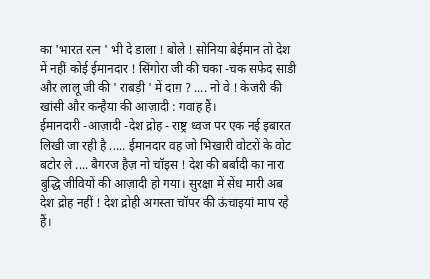का 'भारत रत्न ' भी दे डाला ! बोले ! सोनिया बेईमान तो देश में नहीं कोई ईमानदार ! सिंगोरा जी की चका -चक सफेद साडी और लालू जी की ' राबड़ी ' में दाग़ ? .... नो वे ! केजरी की खांसी और कन्हैया की आज़ादी : गवाह हैं।
ईमानदारी -आज़ादी -देश द्रोह - राष्ट्र ध्वज पर एक नई इबारत लिखी जा रही है ..... ईमानदार वह जो भिखारी वोटरों के वोट बटोर ले .... बैगरज हैज़ नो चॉइस ! देश की बर्बादी का नारा बुद्धि जीवियों की आज़ादी हो गया। सुरक्षा में सेंध मारी अब देश द्रोह नहीं ! देश द्रोही अगस्ता चॉपर की ऊंचाइयां माप रहे हैं।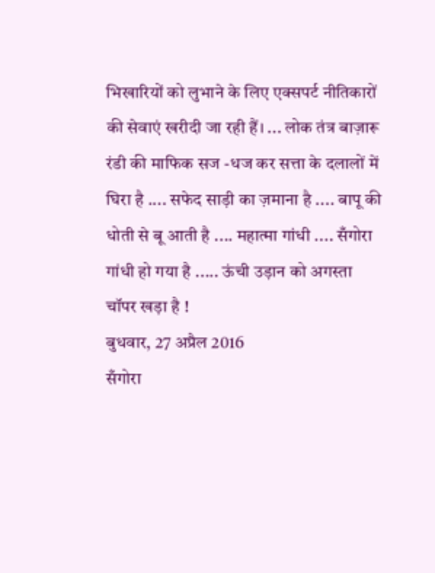भिखारियों को लुभाने के लिए एक्सपर्ट नीतिकारों की सेवाएं खरीदी जा रही हैं। ... लोक तंत्र बाज़ारू रंडी की माफिक सज -धज कर सत्ता के दलालों में घिरा है .... सफेद साड़ी का ज़माना है .... बापू की धोती से बू आती है .... महात्मा गांधी .... सँगोरा गांधी हो गया है ..... ऊंची उड़ान को अगस्ता चॉपर खड़ा है !
बुधवार, 27 अप्रैल 2016
सँगोरा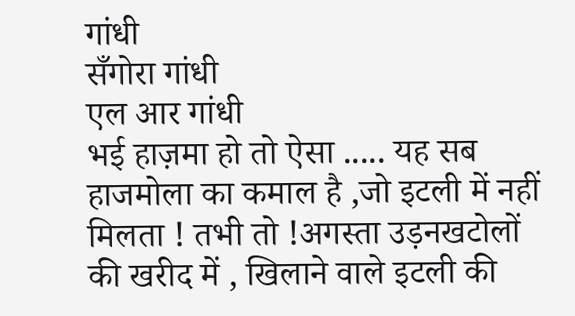गांधी
सँगोरा गांधी
एल आर गांधी
भई हाज़मा हो तो ऐसा ..... यह सब हाजमोला का कमाल है ,जो इटली में नहीं मिलता ! तभी तो !अगस्ता उड़नखटोलों की खरीद में , खिलाने वाले इटली की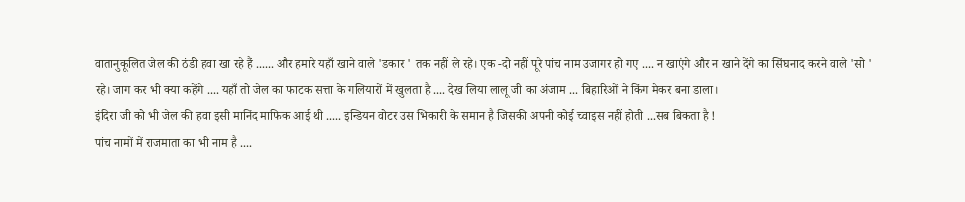वातानुकूलित जेल की ठंडी हवा खा रहे हैं ...... और हमारे यहाँ खाने वाले 'डकार ' तक नहीं ले रहे। एक -दो नहीं पूरे पांच नाम उजागर हो गए .... न खाएंगे और न खाने देंगे का सिंघनाद करने वाले 'सो ' रहे। जाग कर भी क्या कहेंगे .... यहाँ तो जेल का फाटक सत्ता के गलियारों में खुलता है .... देख लिया लालू जी का अंजाम ... बिहारिओं ने किंग मेकर बना डाला।
इंदिरा जी को भी जेल की हवा इसी मानिंद माफिक आई थी ..... इन्डियन वोटर उस भिकारी के समान है जिसकी अपनी कोई च्वाइस नहीं होती ...सब बिकता है !
पांच नामों में राजमाता का भी नाम है ....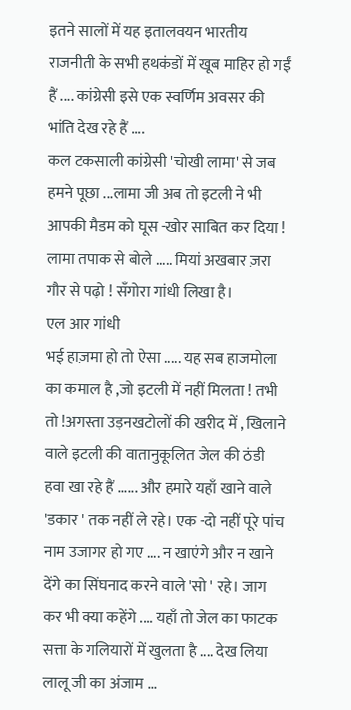इतने सालों में यह इतालवयन भारतीय राजनीती के सभी हथकंडों में खूब माहिर हो गईं हैं .... कांग्रेसी इसे एक स्वर्णिम अवसर की भांति देख रहे हैं ....
कल टकसाली कांग्रेसी 'चोखी लामा' से जब हमने पूछा ...लामा जी अब तो इटली ने भी आपकी मैडम को घूस -खोर साबित कर दिया ! लामा तपाक से बोले ..... मियां अखबार ज़रा गौर से पढ़ो ! सँगोरा गांधी लिखा है।
एल आर गांधी
भई हाज़मा हो तो ऐसा ..... यह सब हाजमोला का कमाल है ,जो इटली में नहीं मिलता ! तभी तो !अगस्ता उड़नखटोलों की खरीद में , खिलाने वाले इटली की वातानुकूलित जेल की ठंडी हवा खा रहे हैं ...... और हमारे यहाँ खाने वाले 'डकार ' तक नहीं ले रहे। एक -दो नहीं पूरे पांच नाम उजागर हो गए .... न खाएंगे और न खाने देंगे का सिंघनाद करने वाले 'सो ' रहे। जाग कर भी क्या कहेंगे .... यहाँ तो जेल का फाटक सत्ता के गलियारों में खुलता है .... देख लिया लालू जी का अंजाम ...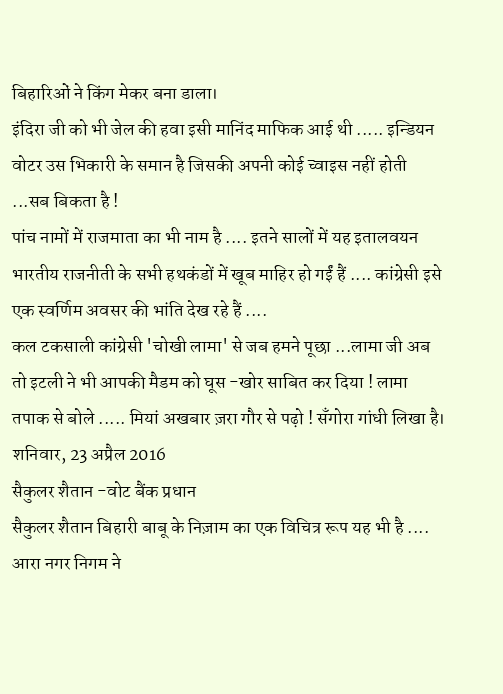बिहारिओं ने किंग मेकर बना डाला।
इंदिरा जी को भी जेल की हवा इसी मानिंद माफिक आई थी ..... इन्डियन वोटर उस भिकारी के समान है जिसकी अपनी कोई च्वाइस नहीं होती ...सब बिकता है !
पांच नामों में राजमाता का भी नाम है .... इतने सालों में यह इतालवयन भारतीय राजनीती के सभी हथकंडों में खूब माहिर हो गईं हैं .... कांग्रेसी इसे एक स्वर्णिम अवसर की भांति देख रहे हैं ....
कल टकसाली कांग्रेसी 'चोखी लामा' से जब हमने पूछा ...लामा जी अब तो इटली ने भी आपकी मैडम को घूस -खोर साबित कर दिया ! लामा तपाक से बोले ..... मियां अखबार ज़रा गौर से पढ़ो ! सँगोरा गांधी लिखा है।
शनिवार, 23 अप्रैल 2016
सैकुलर शैतान -वोट बैंक प्रधान
सैकुलर शैतान बिहारी बाबू के निज़ाम का एक विचित्र रूप यह भी है .... आरा नगर निगम ने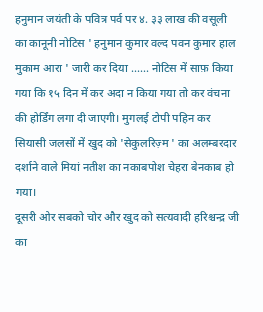हनुमान जयंती के पवित्र पर्व पर ४. ३३ लाख की वसूली का कानूनी नोटिस ' हनुमान कुमार वल्द पवन कुमार हाल मुकाम आरा ' जारी कर दिया ...... नोटिस में साफ़ किया गया कि १५ दिन में कर अदा न किया गया तो कर वंचना की होर्डिंग लगा दी जाएगी। मुगलई टोपी पहिन कर सियासी जलसों में खुद को 'सेकुलरिज़्म ' का अलम्बरदार दर्शाने वाले मियां नतीश का नकाबपोश चेहरा बेनकाब हो गया।
दूसरी ओर सबको चोर और खुद को सत्यवादी हरिश्चन्द्र जी का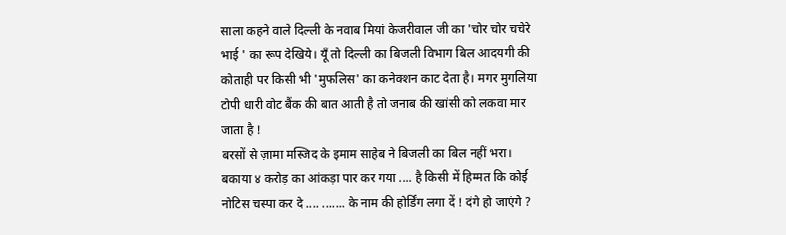साला कहने वाले दिल्ली के नवाब मियां केजरीवाल जी का 'चोर चोर चचेरे भाई ' का रूप देखिये। यूँ तो दिल्ली का बिजली विभाग बिल आदयगी की कोताही पर किसी भी 'मुफलिस' का कनेक्शन काट देता है। मगर मुगलिया टोपी धारी वोट बैंक की बात आती है तो जनाब की खांसी को लकवा मार जाता है !
बरसों से ज़ामा मस्जिद के इमाम साहेब ने बिजली का बिल नहीं भरा। बकाया ४ करोड़ का आंकड़ा पार कर गया .... है किसी में हिम्मत कि कोई नोटिस चस्पा कर दे .... ....... के नाम की होर्डिंग लगा दें ! दंगे हो जाएंगे ?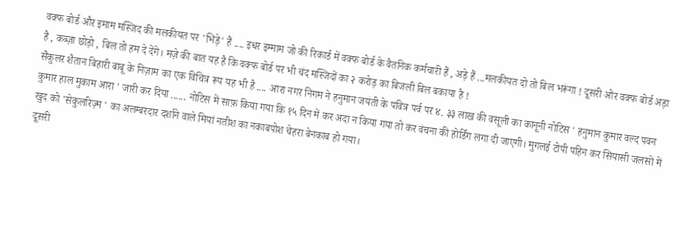वक्फ बोर्ड और इमाम मस्जिद की मलकीयत पर 'भिड़े' हैं .... इधर इम्माम जो की रिकार्ड में वक्फ बोर्ड के वैतनिक कर्मचारी हैं , अड़े हैं ...मलकीयत दो तो बिल भरूंगा ! दूसरी ओर वक्फ बोर्ड अड़ा है , कब्ज़ा छोड़ो , बिल तो हम दे देंगे। मज़े की बात यह है कि वक्फ बोर्ड पर भी चंद मस्जिदों का २ करोड़ का बिजली बिल बकाया है !
सैकुलर शैतान बिहारी बाबू के निज़ाम का एक विचित्र रूप यह भी है .... आरा नगर निगम ने हनुमान जयंती के पवित्र पर्व पर ४. ३३ लाख की वसूली का कानूनी नोटिस ' हनुमान कुमार वल्द पवन कुमार हाल मुकाम आरा ' जारी कर दिया ...... नोटिस में साफ़ किया गया कि १५ दिन में कर अदा न किया गया तो कर वंचना की होर्डिंग लगा दी जाएगी। मुगलई टोपी पहिन कर सियासी जलसों में खुद को 'सेकुलरिज़्म ' का अलम्बरदार दर्शाने वाले मियां नतीश का नकाबपोश चेहरा बेनकाब हो गया।
दूसरी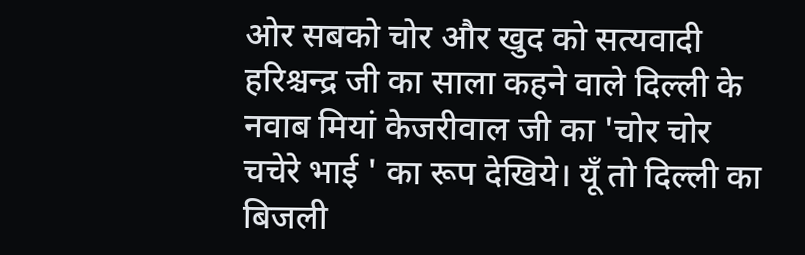ओर सबको चोर और खुद को सत्यवादी हरिश्चन्द्र जी का साला कहने वाले दिल्ली के नवाब मियां केजरीवाल जी का 'चोर चोर चचेरे भाई ' का रूप देखिये। यूँ तो दिल्ली का बिजली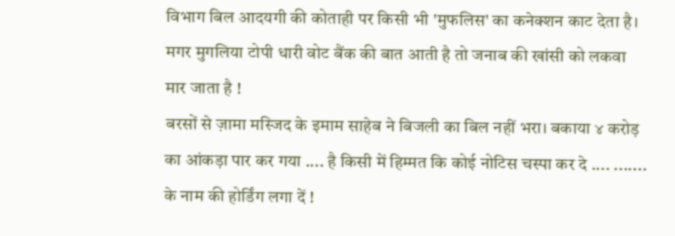विभाग बिल आदयगी की कोताही पर किसी भी 'मुफलिस' का कनेक्शन काट देता है। मगर मुगलिया टोपी धारी वोट बैंक की बात आती है तो जनाब की खांसी को लकवा मार जाता है !
बरसों से ज़ामा मस्जिद के इमाम साहेब ने बिजली का बिल नहीं भरा। बकाया ४ करोड़ का आंकड़ा पार कर गया .... है किसी में हिम्मत कि कोई नोटिस चस्पा कर दे .... ....... के नाम की होर्डिंग लगा दें !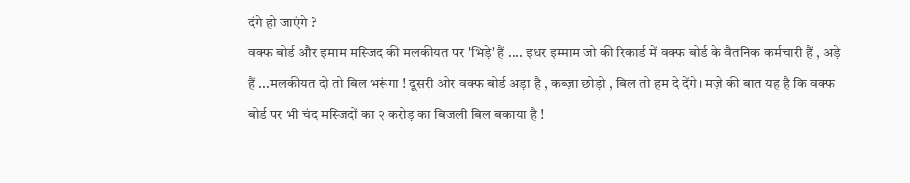दंगे हो जाएंगे ?
वक्फ बोर्ड और इमाम मस्जिद की मलकीयत पर 'भिड़े' हैं .... इधर इम्माम जो की रिकार्ड में वक्फ बोर्ड के वैतनिक कर्मचारी हैं , अड़े हैं ...मलकीयत दो तो बिल भरूंगा ! दूसरी ओर वक्फ बोर्ड अड़ा है , कब्ज़ा छोड़ो , बिल तो हम दे देंगे। मज़े की बात यह है कि वक्फ बोर्ड पर भी चंद मस्जिदों का २ करोड़ का बिजली बिल बकाया है !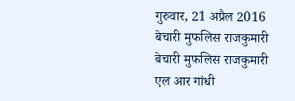गुरुवार, 21 अप्रैल 2016
बेचारी मुफलिस राजकुमारी
बेचारी मुफलिस राजकुमारी
एल आर गांधी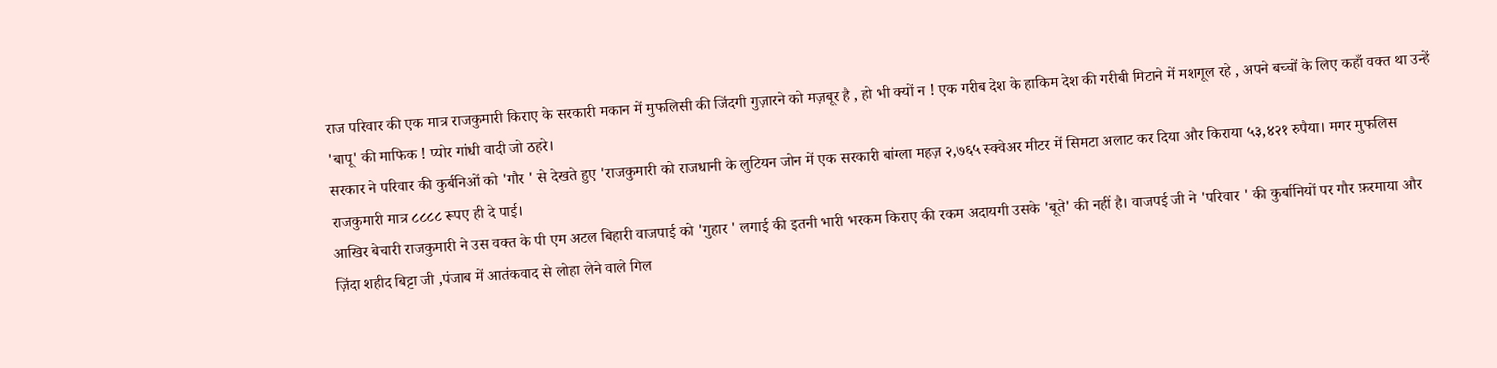राज परिवार की एक मात्र राजकुमारी किराए के सरकारी मकान में मुफलिसी की जिंदगी गुज़ारने को मज़बूर है , हो भी क्यों न ! एक गरीब देश के हाकिम देश की गरीबी मिटाने में मशगूल रहे , अपने बच्चों के लिए कहाँ वक्त था उन्हें 'बापू' की माफिक ! प्योर गांधी वादी जो ठहरे।
सरकार ने परिवार की कुर्बनिओं को 'गौर ' से देखते हुए 'राजकुमारी को राजधानी के लुटियन जोन में एक सरकारी बांग्ला महज़ २,७६५ स्क्वेअर मीटर में सिमटा अलाट कर दिया और किराया ५३,४२१ रुपैया। मगर मुफलिस राजकुमारी मात्र ८८८८ रूपए ही दे पाई।
आखिर बेचारी राजकुमारी ने उस वक्त के पी एम अटल बिहारी वाजपाई को 'गुहार ' लगाई की इतनी भारी भरकम किराए की रकम अदायगी उसके 'बूते' की नहीं है। वाजपई जी ने 'परिवार ' की कुर्बानियों पर गौर फ़रमाया और ज़िंदा शहीद बिट्टा जी ,पंजाब में आतंकवाद से लोहा लेने वाले गिल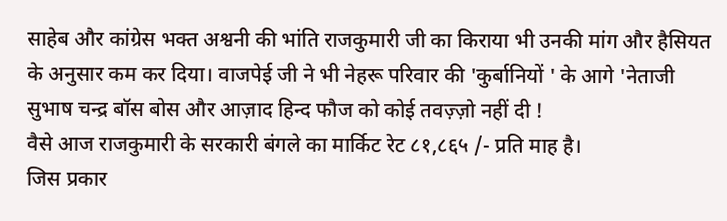साहेब और कांग्रेस भक्त अश्वनी की भांति राजकुमारी जी का किराया भी उनकी मांग और हैसियत के अनुसार कम कर दिया। वाजपेई जी ने भी नेहरू परिवार की 'कुर्बानियों ' के आगे 'नेताजी सुभाष चन्द्र बॉस बोस और आज़ाद हिन्द फौज को कोई तवज़्ज़ो नहीं दी !
वैसे आज राजकुमारी के सरकारी बंगले का मार्किट रेट ८१,८६५ /- प्रति माह है।
जिस प्रकार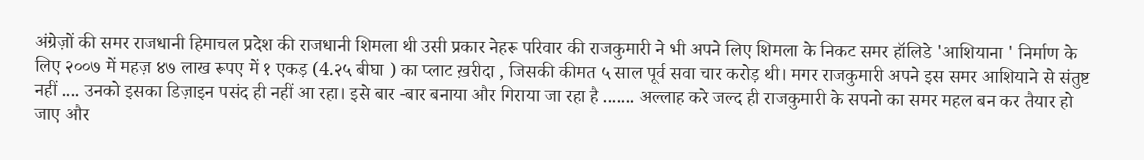अंग्रेज़ों की समर राजधानी हिमाचल प्रदेश की राजधानी शिमला थी उसी प्रकार नेहरू परिवार की राजकुमारी ने भी अपने लिए शिमला के निकट समर हॉलिडे 'आशियाना ' निर्माण के लिए २००७ में महज़ ४७ लाख रूपए में १ एकड़ (4.२५ बीघा ) का प्लाट ख़रीदा , जिसकी कीमत ५ साल पूर्व सवा चार करोड़ थी। मगर राजकुमारी अपने इस समर आशियाने से संतुष्ट नहीं .... उनको इसका डिज़ाइन पसंद ही नहीं आ रहा। इसे बार -बार बनाया और गिराया जा रहा है ....... अल्लाह करे जल्द ही राजकुमारी के सपनो का समर महल बन कर तैयार हो जाए और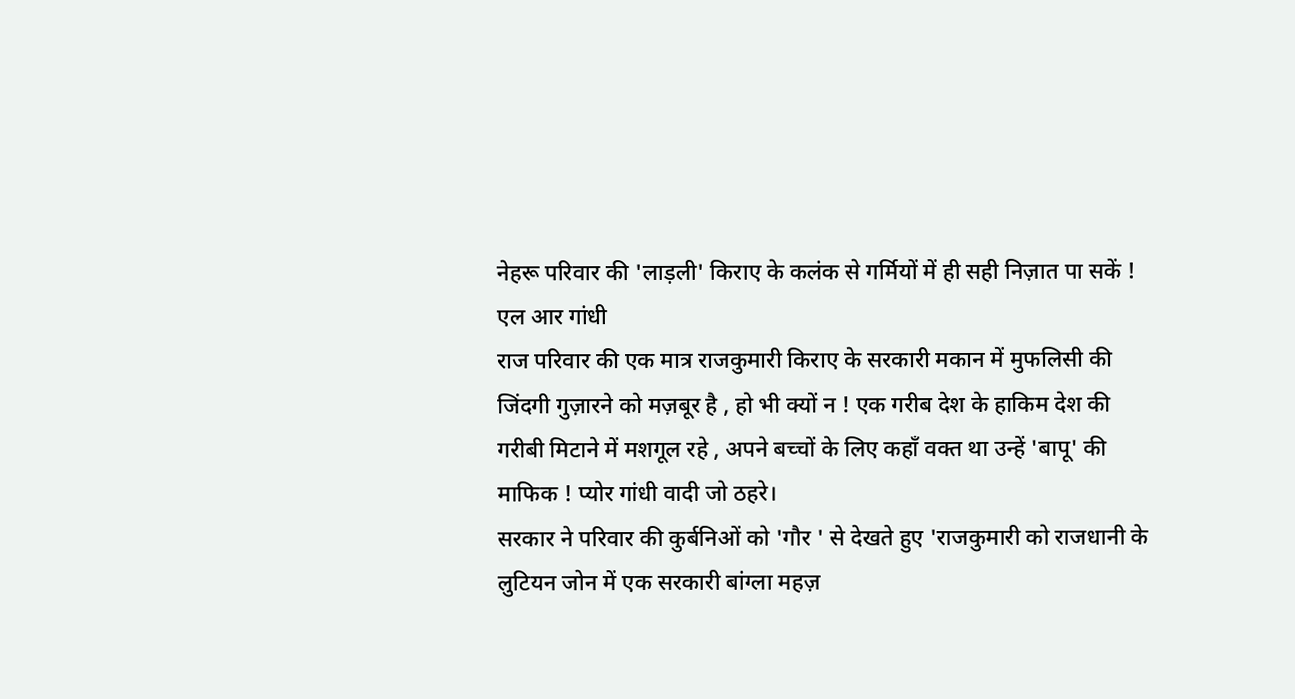नेहरू परिवार की 'लाड़ली' किराए के कलंक से गर्मियों में ही सही निज़ात पा सकें !
एल आर गांधी
राज परिवार की एक मात्र राजकुमारी किराए के सरकारी मकान में मुफलिसी की जिंदगी गुज़ारने को मज़बूर है , हो भी क्यों न ! एक गरीब देश के हाकिम देश की गरीबी मिटाने में मशगूल रहे , अपने बच्चों के लिए कहाँ वक्त था उन्हें 'बापू' की माफिक ! प्योर गांधी वादी जो ठहरे।
सरकार ने परिवार की कुर्बनिओं को 'गौर ' से देखते हुए 'राजकुमारी को राजधानी के लुटियन जोन में एक सरकारी बांग्ला महज़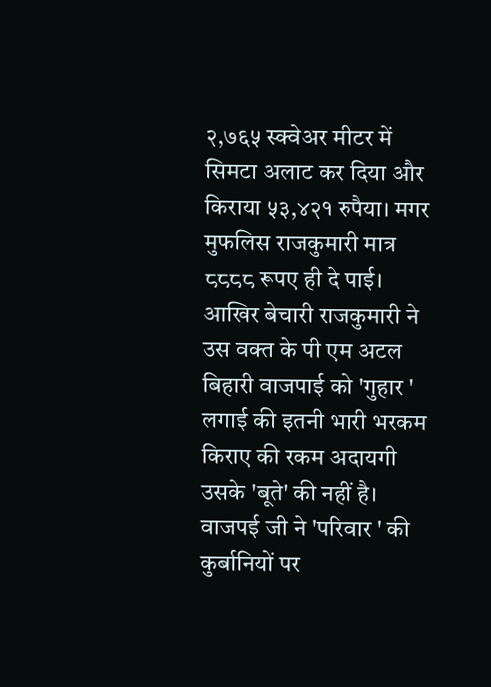२,७६५ स्क्वेअर मीटर में सिमटा अलाट कर दिया और किराया ५३,४२१ रुपैया। मगर मुफलिस राजकुमारी मात्र ८८८८ रूपए ही दे पाई।
आखिर बेचारी राजकुमारी ने उस वक्त के पी एम अटल बिहारी वाजपाई को 'गुहार ' लगाई की इतनी भारी भरकम किराए की रकम अदायगी उसके 'बूते' की नहीं है। वाजपई जी ने 'परिवार ' की कुर्बानियों पर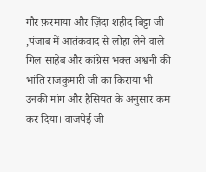गौर फ़रमाया और ज़िंदा शहीद बिट्टा जी ,पंजाब में आतंकवाद से लोहा लेने वाले गिल साहेब और कांग्रेस भक्त अश्वनी की भांति राजकुमारी जी का किराया भी उनकी मांग और हैसियत के अनुसार कम कर दिया। वाजपेई जी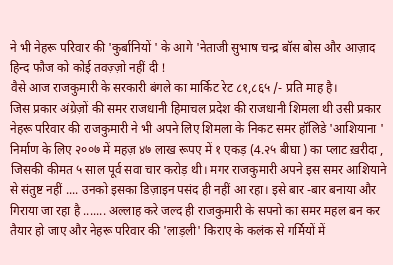ने भी नेहरू परिवार की 'कुर्बानियों ' के आगे 'नेताजी सुभाष चन्द्र बॉस बोस और आज़ाद हिन्द फौज को कोई तवज़्ज़ो नहीं दी !
वैसे आज राजकुमारी के सरकारी बंगले का मार्किट रेट ८१,८६५ /- प्रति माह है।
जिस प्रकार अंग्रेज़ों की समर राजधानी हिमाचल प्रदेश की राजधानी शिमला थी उसी प्रकार नेहरू परिवार की राजकुमारी ने भी अपने लिए शिमला के निकट समर हॉलिडे 'आशियाना ' निर्माण के लिए २००७ में महज़ ४७ लाख रूपए में १ एकड़ (4.२५ बीघा ) का प्लाट ख़रीदा , जिसकी कीमत ५ साल पूर्व सवा चार करोड़ थी। मगर राजकुमारी अपने इस समर आशियाने से संतुष्ट नहीं .... उनको इसका डिज़ाइन पसंद ही नहीं आ रहा। इसे बार -बार बनाया और गिराया जा रहा है ....... अल्लाह करे जल्द ही राजकुमारी के सपनो का समर महल बन कर तैयार हो जाए और नेहरू परिवार की 'लाड़ली' किराए के कलंक से गर्मियों में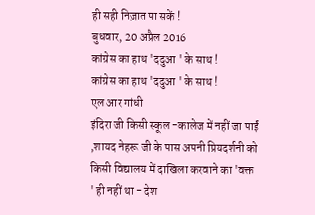ही सही निज़ात पा सकें !
बुधवार, 20 अप्रैल 2016
कांग्रेस का हाथ 'ददुआ ' के साथ !
कांग्रेस का हाथ 'ददुआ ' के साथ !
एल आर गांधी
इंदिरा जी किसी स्कूल -कालेज में नहीं जा पाईं ,शायद नेहरू जी के पास अपनी प्रियदर्शनी को किसी विद्यालय में दाखिला करवाने का 'वक्त ' ही नहीं था - देश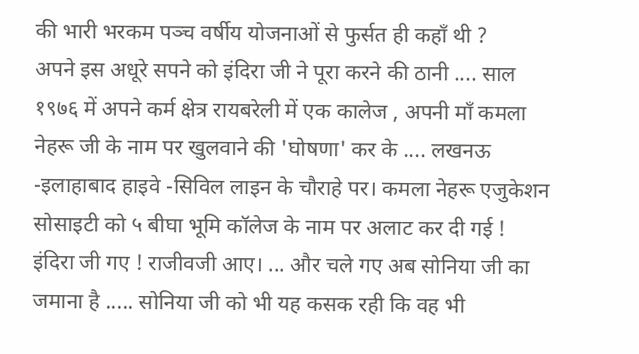की भारी भरकम पञ्च वर्षीय योजनाओं से फुर्सत ही कहाँ थी ?
अपने इस अधूरे सपने को इंदिरा जी ने पूरा करने की ठानी .... साल १९७६ में अपने कर्म क्षेत्र रायबरेली में एक कालेज , अपनी माँ कमला नेहरू जी के नाम पर खुलवाने की 'घोषणा' कर के .... लखनऊ -इलाहाबाद हाइवे -सिविल लाइन के चौराहे पर। कमला नेहरू एजुकेशन सोसाइटी को ५ बीघा भूमि कॉलेज के नाम पर अलाट कर दी गई !
इंदिरा जी गए ! राजीवजी आए। ... और चले गए अब सोनिया जी का जमाना है ..... सोनिया जी को भी यह कसक रही कि वह भी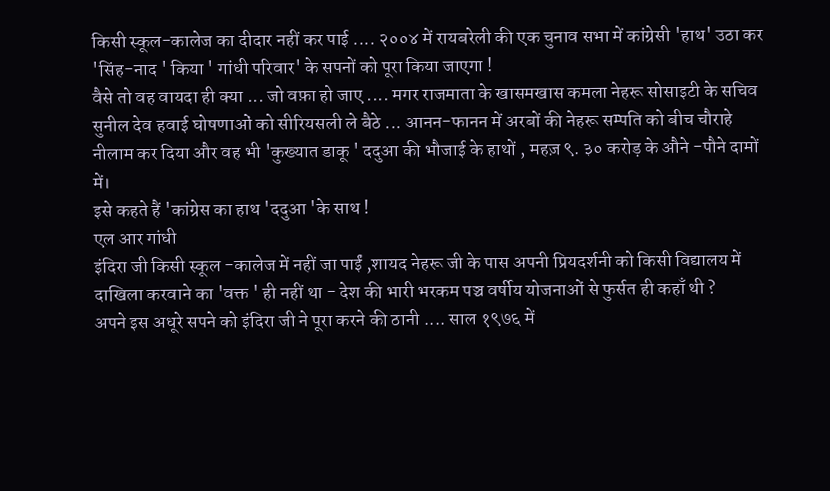किसी स्कूल-कालेज का दीदार नहीं कर पाई .... २००४ में रायबरेली की एक चुनाव सभा में कांग्रेसी 'हाथ' उठा कर 'सिंह-नाद ' किया ' गांधी परिवार' के सपनों को पूरा किया जाएगा !
वैसे तो वह वायदा ही क्या ... जो वफ़ा हो जाए .... मगर राजमाता के खासमखास कमला नेहरू सोसाइटी के सचिव सुनील देव हवाई घोषणाओं को सीरियसली ले बैठे ... आनन-फानन में अरबों की नेहरू सम्पति को बीच चौराहे नीलाम कर दिया और वह भी 'कुख्यात डाकू ' ददुआ की भौजाई के हाथों , महज़ ९. ३० करोड़ के औने -पौने दामों में।
इसे कहते हैं 'कांग्रेस का हाथ 'ददुआ 'के साथ !
एल आर गांधी
इंदिरा जी किसी स्कूल -कालेज में नहीं जा पाईं ,शायद नेहरू जी के पास अपनी प्रियदर्शनी को किसी विद्यालय में दाखिला करवाने का 'वक्त ' ही नहीं था - देश की भारी भरकम पञ्च वर्षीय योजनाओं से फुर्सत ही कहाँ थी ?
अपने इस अधूरे सपने को इंदिरा जी ने पूरा करने की ठानी .... साल १९७६ में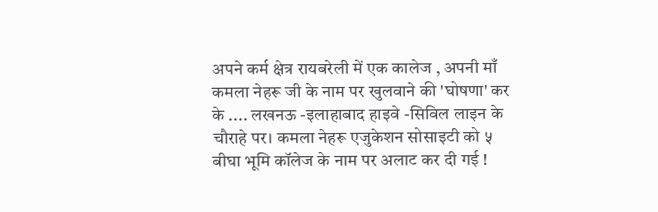अपने कर्म क्षेत्र रायबरेली में एक कालेज , अपनी माँ कमला नेहरू जी के नाम पर खुलवाने की 'घोषणा' कर के .... लखनऊ -इलाहाबाद हाइवे -सिविल लाइन के चौराहे पर। कमला नेहरू एजुकेशन सोसाइटी को ५ बीघा भूमि कॉलेज के नाम पर अलाट कर दी गई !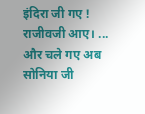इंदिरा जी गए ! राजीवजी आए। ... और चले गए अब सोनिया जी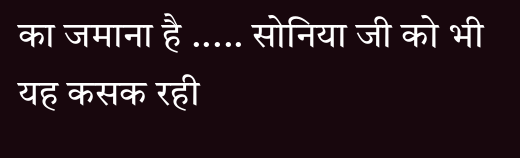का जमाना है ..... सोनिया जी को भी यह कसक रही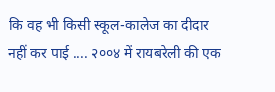कि वह भी किसी स्कूल-कालेज का दीदार नहीं कर पाई .... २००४ में रायबरेली की एक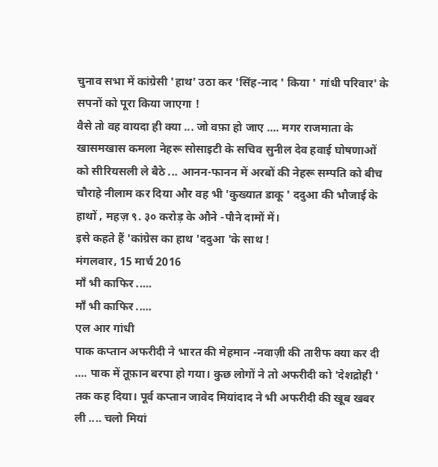चुनाव सभा में कांग्रेसी 'हाथ' उठा कर 'सिंह-नाद ' किया ' गांधी परिवार' के सपनों को पूरा किया जाएगा !
वैसे तो वह वायदा ही क्या ... जो वफ़ा हो जाए .... मगर राजमाता के खासमखास कमला नेहरू सोसाइटी के सचिव सुनील देव हवाई घोषणाओं को सीरियसली ले बैठे ... आनन-फानन में अरबों की नेहरू सम्पति को बीच चौराहे नीलाम कर दिया और वह भी 'कुख्यात डाकू ' ददुआ की भौजाई के हाथों , महज़ ९. ३० करोड़ के औने -पौने दामों में।
इसे कहते हैं 'कांग्रेस का हाथ 'ददुआ 'के साथ !
मंगलवार, 15 मार्च 2016
माँ भी काफिर .....
माँ भी काफिर .....
एल आर गांधी
पाक कप्तान अफरीदी ने भारत की मेहमान -नवाज़ी की तारीफ क्या कर दी .... पाक में तूफ़ान बरपा हो गया। कुछ लोगों ने तो अफरीदी को 'देशद्रोही ' तक कह दिया। पूर्व कप्तान जावेद मियांदाद ने भी अफरीदी की खूब खबर ली .... चलो मियां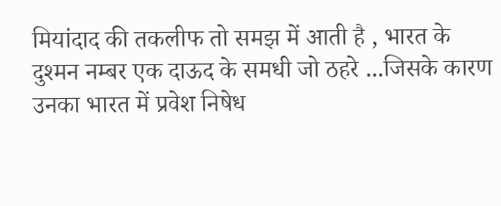मियांदाद की तकलीफ तो समझ में आती है , भारत के दुश्मन नम्बर एक दाऊद के समधी जो ठहरे ...जिसके कारण उनका भारत में प्रवेश निषेध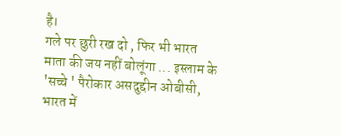है।
गले पर छुरी रख दो , फिर भी भारत माता की जय नहीं बोलूंगा ... इस्लाम के 'सच्चे ' पैरोकार असदुद्दीन ओबीसी, भारत में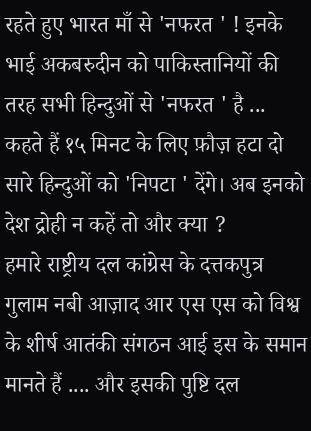रहते हुए भारत माँ से 'नफरत ' ! इनके भाई अकबरुदीन को पाकिस्तानियों की तरह सभी हिन्दुओं से 'नफरत ' है ... कहते हैं १५ मिनट के लिए फ़ौज़ हटा दो सारे हिन्दुओं को 'निपटा ' देंगे। अब इनको देश द्रोही न कहें तो और क्या ?
हमारे राष्ट्रीय दल कांग्रेस के दत्तकपुत्र गुलाम नबी आज़ाद आर एस एस को विश्व के शीर्ष आतंकी संगठन आई इस के समान मानते हैं .... और इसकी पुष्टि दल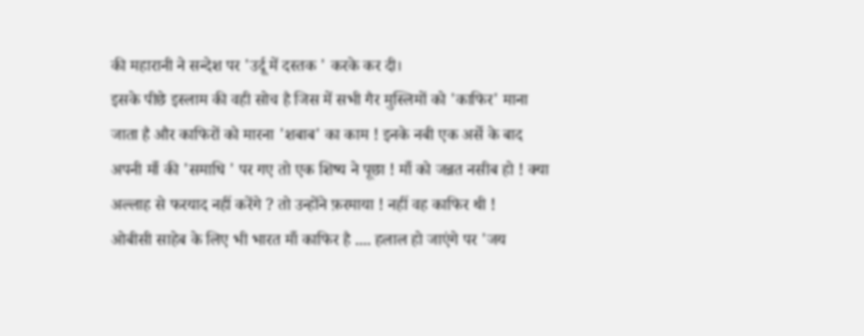की महारानी ने सन्देश पर 'उर्दू में दस्तक ' करके कर दी।
इसके पीछे इस्लाम की वही सोच है जिस में सभी गैर मुस्लिमों को 'काफिर' माना जाता है और काफिरों को मारना 'शबाब' का काम ! इनके नबी एक अर्से के बाद अपनी माँ की 'समाधि ' पर गए तो एक शिष्य ने पूछा ! माँ को जन्नत नसीब हो ! क्या अल्लाह से फरयाद नहीं करेंगे ? तो उन्होंने फ़रमाया ! नहीं वह काफिर थी !
ओबीसी साहेब के लिए भी भारत माँ काफिर है .... हलाल हो जाएंगे पर 'जय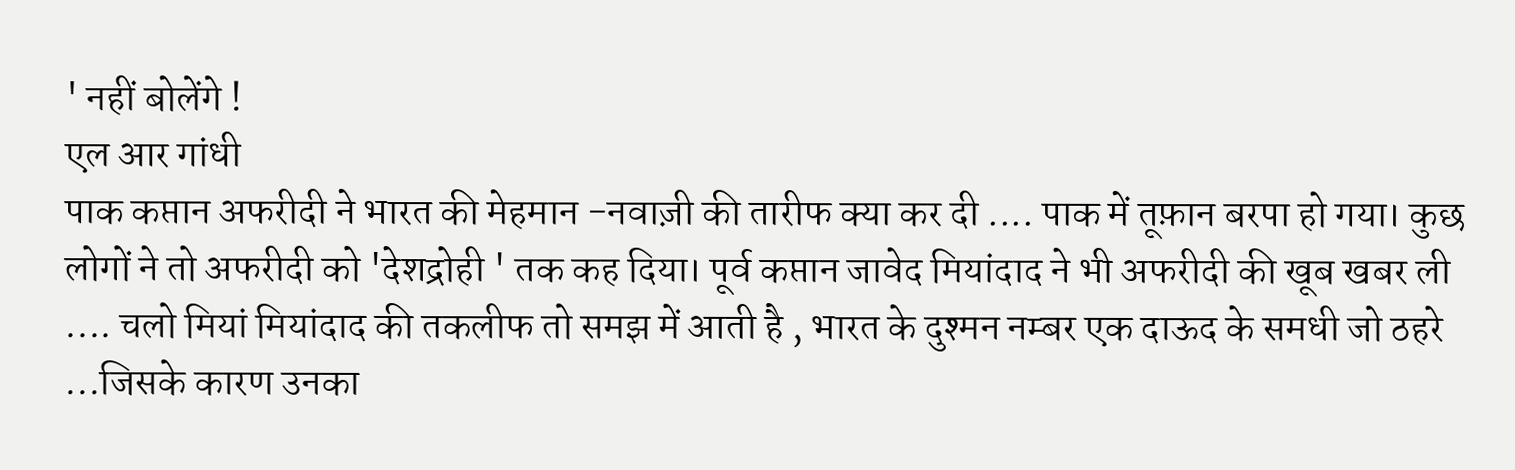' नहीं बोलेंगे !
एल आर गांधी
पाक कप्तान अफरीदी ने भारत की मेहमान -नवाज़ी की तारीफ क्या कर दी .... पाक में तूफ़ान बरपा हो गया। कुछ लोगों ने तो अफरीदी को 'देशद्रोही ' तक कह दिया। पूर्व कप्तान जावेद मियांदाद ने भी अफरीदी की खूब खबर ली .... चलो मियां मियांदाद की तकलीफ तो समझ में आती है , भारत के दुश्मन नम्बर एक दाऊद के समधी जो ठहरे ...जिसके कारण उनका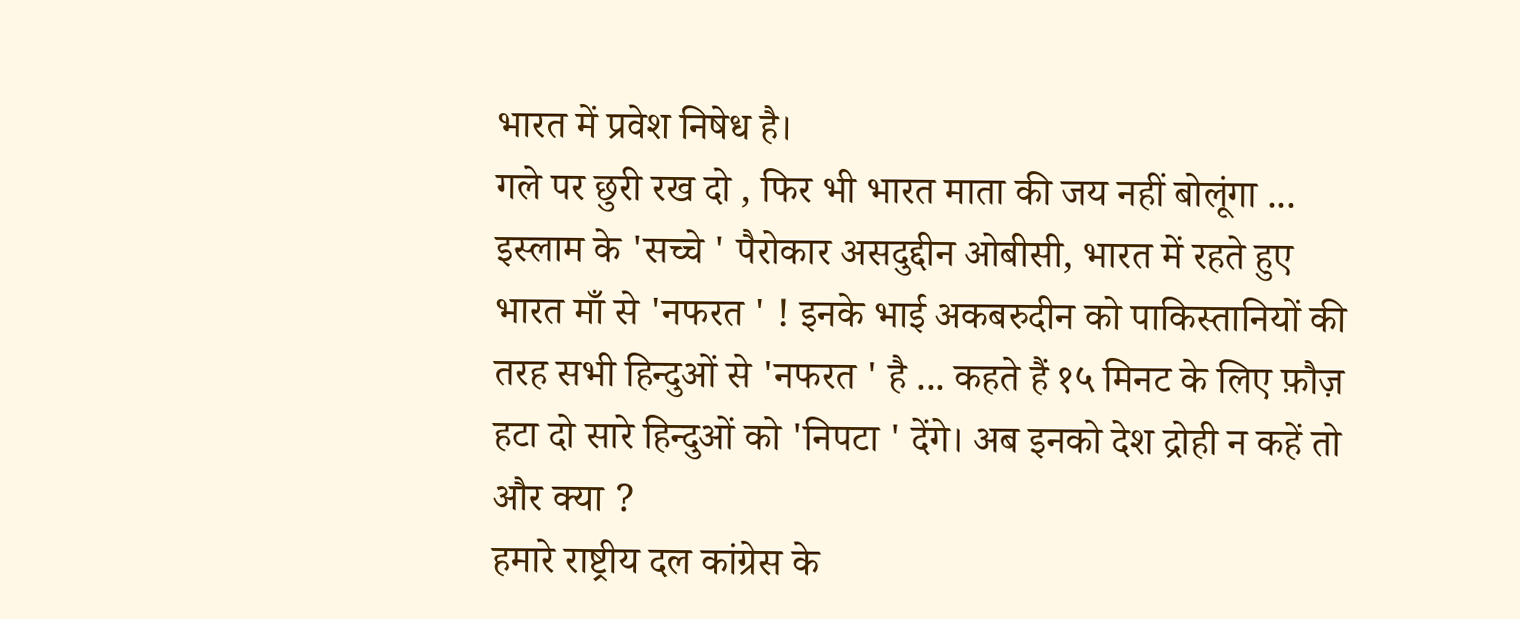भारत में प्रवेश निषेध है।
गले पर छुरी रख दो , फिर भी भारत माता की जय नहीं बोलूंगा ... इस्लाम के 'सच्चे ' पैरोकार असदुद्दीन ओबीसी, भारत में रहते हुए भारत माँ से 'नफरत ' ! इनके भाई अकबरुदीन को पाकिस्तानियों की तरह सभी हिन्दुओं से 'नफरत ' है ... कहते हैं १५ मिनट के लिए फ़ौज़ हटा दो सारे हिन्दुओं को 'निपटा ' देंगे। अब इनको देश द्रोही न कहें तो और क्या ?
हमारे राष्ट्रीय दल कांग्रेस के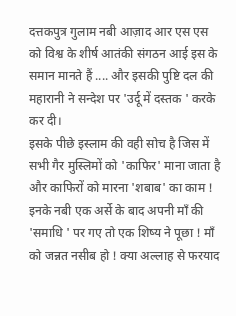दत्तकपुत्र गुलाम नबी आज़ाद आर एस एस को विश्व के शीर्ष आतंकी संगठन आई इस के समान मानते हैं .... और इसकी पुष्टि दल की महारानी ने सन्देश पर 'उर्दू में दस्तक ' करके कर दी।
इसके पीछे इस्लाम की वही सोच है जिस में सभी गैर मुस्लिमों को 'काफिर' माना जाता है और काफिरों को मारना 'शबाब' का काम ! इनके नबी एक अर्से के बाद अपनी माँ की 'समाधि ' पर गए तो एक शिष्य ने पूछा ! माँ को जन्नत नसीब हो ! क्या अल्लाह से फरयाद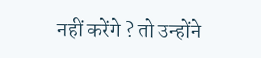नहीं करेंगे ? तो उन्होंने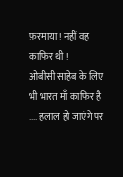फ़रमाया ! नहीं वह काफिर थी !
ओबीसी साहेब के लिए भी भारत माँ काफिर है .... हलाल हो जाएंगे पर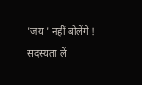'जय ' नहीं बोलेंगे !
सदस्यता लें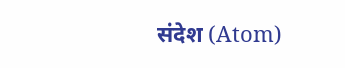संदेश (Atom)